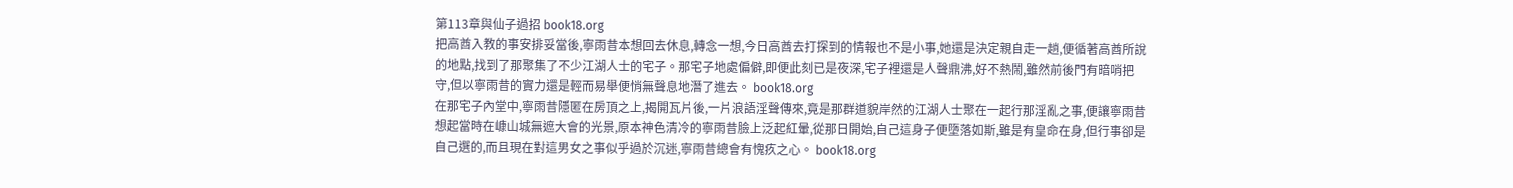第113章與仙子過招 book18.org
把高酋入教的事安排妥當後,寧雨昔本想回去休息,轉念一想,今日高酋去打探到的情報也不是小事,她還是決定親自走一趟,便循著高酋所說的地點,找到了那聚集了不少江湖人士的宅子。那宅子地處偏僻,即便此刻已是夜深,宅子裡還是人聲鼎沸,好不熱鬧,雖然前後門有暗哨把守,但以寧雨昔的實力還是輕而易舉便悄無聲息地潛了進去。 book18.org
在那宅子內堂中,寧雨昔隱匿在房頂之上,揭開瓦片後,一片浪語淫聲傳來,竟是那群道貌岸然的江湖人士聚在一起行那淫亂之事,便讓寧雨昔想起當時在嵻山城無遮大會的光景,原本神色清冷的寧雨昔臉上泛起紅暈,從那日開始,自己這身子便墮落如斯,雖是有皇命在身,但行事卻是自己選的,而且現在對這男女之事似乎過於沉迷,寧雨昔總會有愧疚之心。 book18.org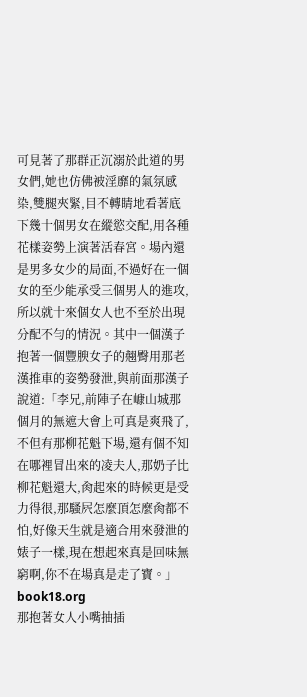可見著了那群正沉溺於此道的男女們,她也仿佛被淫靡的氣氛感染,雙腿夾緊,目不轉睛地看著底下幾十個男女在縱慾交配,用各種花樣姿勢上演著活春宮。場內還是男多女少的局面,不過好在一個女的至少能承受三個男人的進攻,所以就十來個女人也不至於出現分配不勻的情況。其中一個漢子抱著一個豐腴女子的翹臀用那老漢推車的姿勢發泄,與前面那漢子說道:「李兄,前陣子在嵻山城那個月的無遮大會上可真是爽飛了,不但有那柳花魁下場,還有個不知在哪裡冒出來的凌夫人,那奶子比柳花魁還大,肏起來的時候更是受力得很,那騷屄怎麼頂怎麼肏都不怕,好像天生就是適合用來發泄的婊子一樣,現在想起來真是回味無窮啊,你不在場真是走了寶。」 book18.org
那抱著女人小嘴抽插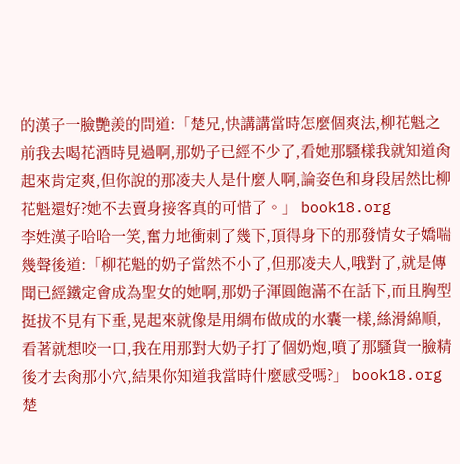的漢子一臉艷羨的問道:「楚兄,快講講當時怎麼個爽法,柳花魁之前我去喝花酒時見過啊,那奶子已經不少了,看她那騷樣我就知道肏起來肯定爽,但你說的那凌夫人是什麼人啊,論姿色和身段居然比柳花魁還好?她不去賣身接客真的可惜了。」 book18.org
李姓漢子哈哈一笑,奮力地衝刺了幾下,頂得身下的那發情女子嬌喘幾聲後道:「柳花魁的奶子當然不小了,但那凌夫人,哦對了,就是傳聞已經鐵定會成為聖女的她啊,那奶子渾圓飽滿不在話下,而且胸型挺拔不見有下垂,晃起來就像是用綢布做成的水囊一樣,絲滑綿順,看著就想咬一口,我在用那對大奶子打了個奶炮,噴了那騷貨一臉精後才去肏那小穴,結果你知道我當時什麼感受嗎?」 book18.org
楚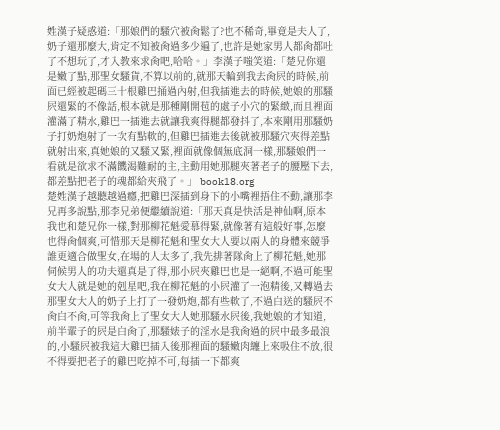姓漢子疑惑道:「那娘們的騷穴被肏鬆了?也不稀奇,畢竟是夫人了,奶子還那麼大,肯定不知被肏過多少遍了,也許是她家男人都肏都吐了不想玩了,才入教來求肏吧,哈哈。」李漢子嗤笑道:「楚兄你還是嫩了點,那聖女騷貨,不算以前的,就那天輪到我去肏屄的時候,前面已經被起碼三十根雞巴捅過內射,但我插進去的時候,她娘的那騷屄還緊的不像話,根本就是那種剛開苞的處子小穴的緊緻,而且裡面灌滿了精水,雞巴一插進去就讓我爽得腿都發抖了,本來剛用那騷奶子打奶炮射了一次有點軟的,但雞巴插進去後就被那騷穴夾得差點就射出來,真她娘的又騷又緊,裡面就像個無底洞一樣,那騷娘們一看就是欲求不滿饑渴難耐的主,主動用她那腿夾著老子的腰壓下去,都差點把老子的魂都給夾飛了。」 book18.org
楚姓漢子越聽越過癮,把雞巴深插到身下的小嘴裡捂住不動,讓那李兄再多說點,那李兄弟便繼續說道:「那天真是快活是神仙啊,原本我也和楚兄你一樣,對那柳花魁愛慕得緊,就像著有這般好事,怎麼也得肏個爽,可惜那天是柳花魁和聖女大人要以兩人的身體來競爭誰更適合做聖女,在場的人太多了,我先排著隊肏上了柳花魁,她那伺候男人的功夫還真是了得,那小屄夾雞巴也是一絕啊,不過可能聖女大人就是她的剋星吧,我在柳花魁的小屄灌了一泡精後,又轉過去那聖女大人的奶子上打了一發奶炮,都有些軟了,不過白送的騷屄不肏白不肏,可等我肏上了聖女大人她那騷水屄後,我她娘的才知道,前半輩子的屄是白肏了,那騷婊子的淫水是我肏過的屄中最多最浪的,小騷屄被我這大雞巴插入後那裡面的騷嫩肉纏上來吸住不放,很不得要把老子的雞巴吃掉不可,每插一下都爽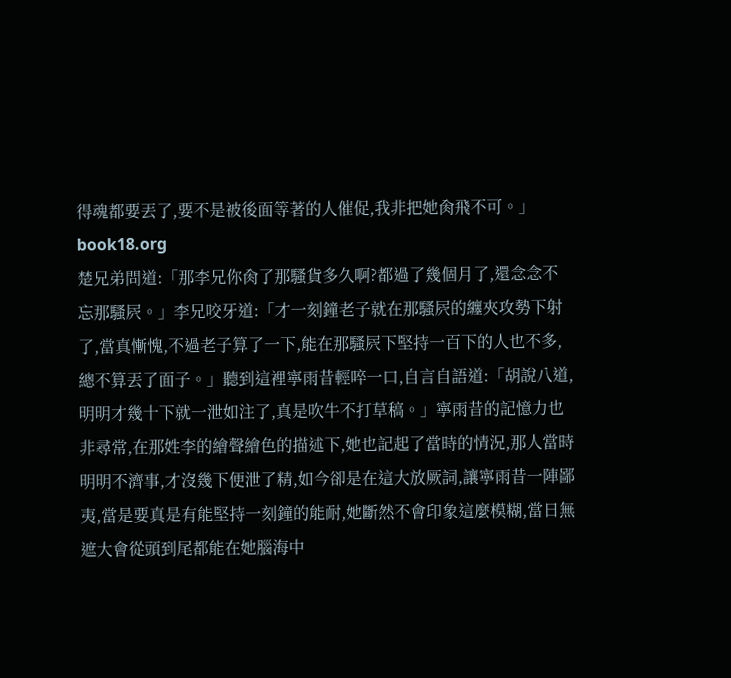得魂都要丟了,要不是被後面等著的人催促,我非把她肏飛不可。」 book18.org
楚兄弟問道:「那李兄你肏了那騷貨多久啊?都過了幾個月了,還念念不忘那騷屄。」李兄咬牙道:「才一刻鐘老子就在那騷屄的纏夾攻勢下射了,當真慚愧,不過老子算了一下,能在那騷屄下堅持一百下的人也不多,總不算丟了面子。」聽到這裡寧雨昔輕啐一口,自言自語道:「胡說八道,明明才幾十下就一泄如注了,真是吹牛不打草稿。」寧雨昔的記憶力也非尋常,在那姓李的繪聲繪色的描述下,她也記起了當時的情況,那人當時明明不濟事,才沒幾下便泄了精,如今卻是在這大放厥詞,讓寧雨昔一陣鄙夷,當是要真是有能堅持一刻鐘的能耐,她斷然不會印象這麼模糊,當日無遮大會從頭到尾都能在她腦海中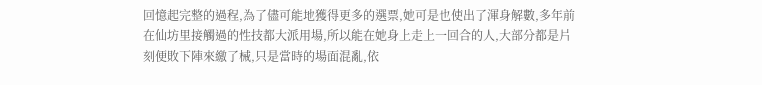回憶起完整的過程,為了儘可能地獲得更多的選票,她可是也使出了渾身解數,多年前在仙坊里接觸過的性技都大派用場,所以能在她身上走上一回合的人,大部分都是片刻便敗下陣來繳了械,只是當時的場面混亂,依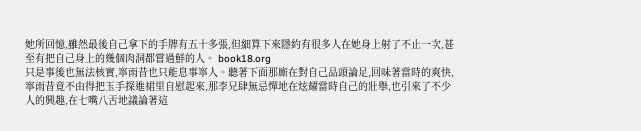她所回憶,雖然最後自己拿下的手牌有五十多張,但細算下來隱約有很多人在她身上射了不止一次,甚至有把自己身上的幾個肉洞都嘗過鮮的人。 book18.org
只是事後也無法核實,寧雨昔也只能息事寧人。聽著下面那廝在對自己品頭論足,回味著當時的爽快,寧雨昔竟不由得把玉手探進裙里自慰起來,那李兄肆無忌憚地在炫耀當時自己的壯舉,也引來了不少人的興趣,在七嘴八舌地議論著這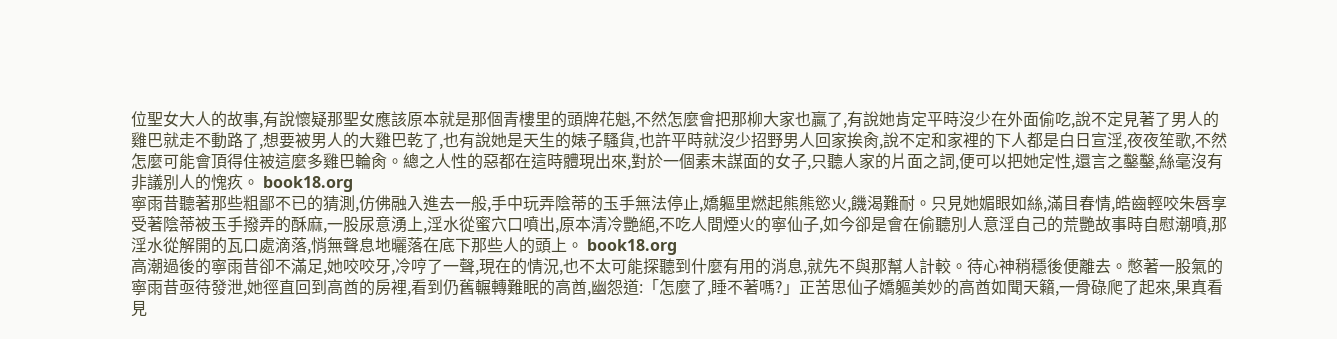位聖女大人的故事,有說懷疑那聖女應該原本就是那個青樓里的頭牌花魁,不然怎麼會把那柳大家也贏了,有說她肯定平時沒少在外面偷吃,說不定見著了男人的雞巴就走不動路了,想要被男人的大雞巴乾了,也有說她是天生的婊子騷貨,也許平時就沒少招野男人回家挨肏,說不定和家裡的下人都是白日宣淫,夜夜笙歌,不然怎麼可能會頂得住被這麼多雞巴輪肏。總之人性的惡都在這時體現出來,對於一個素未謀面的女子,只聽人家的片面之詞,便可以把她定性,還言之鑿鑿,絲毫沒有非議別人的愧疚。 book18.org
寧雨昔聽著那些粗鄙不已的猜測,仿佛融入進去一般,手中玩弄陰蒂的玉手無法停止,嬌軀里燃起熊熊慾火,饑渴難耐。只見她媚眼如絲,滿目春情,皓齒輕咬朱唇享受著陰蒂被玉手撥弄的酥麻,一股尿意湧上,淫水從蜜穴口噴出,原本清冷艷絕,不吃人間煙火的寧仙子,如今卻是會在偷聽別人意淫自己的荒艷故事時自慰潮噴,那淫水從解開的瓦口處滴落,悄無聲息地曬落在底下那些人的頭上。 book18.org
高潮過後的寧雨昔卻不滿足,她咬咬牙,冷哼了一聲,現在的情況,也不太可能探聽到什麼有用的消息,就先不與那幫人計較。待心神稍穩後便離去。憋著一股氣的寧雨昔亟待發泄,她徑直回到高酋的房裡,看到仍舊輾轉難眠的高酋,幽怨道:「怎麼了,睡不著嗎?」正苦思仙子嬌軀美妙的高酋如聞天籟,一骨碌爬了起來,果真看見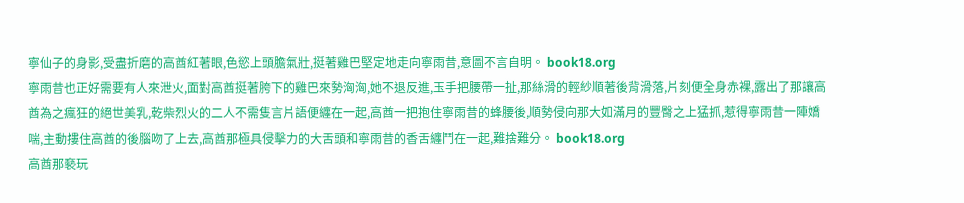寧仙子的身影,受盡折磨的高酋紅著眼,色慾上頭膽氣壯,挺著雞巴堅定地走向寧雨昔,意圖不言自明。 book18.org
寧雨昔也正好需要有人來泄火,面對高酋挺著胯下的雞巴來勢洶洶,她不退反進,玉手把腰帶一扯,那絲滑的輕紗順著後背滑落,片刻便全身赤裸,露出了那讓高酋為之瘋狂的絕世美乳,乾柴烈火的二人不需隻言片語便纏在一起,高酋一把抱住寧雨昔的蜂腰後,順勢侵向那大如滿月的豐臀之上猛抓,惹得寧雨昔一陣嬌喘,主動摟住高酋的後腦吻了上去,高酋那極具侵擊力的大舌頭和寧雨昔的香舌纏鬥在一起,難捨難分。 book18.org
高酋那褻玩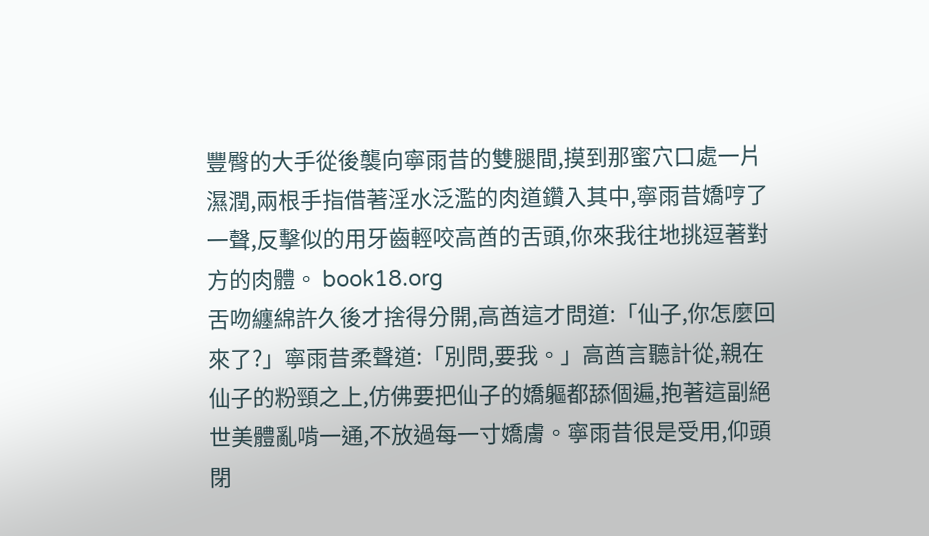豐臀的大手從後襲向寧雨昔的雙腿間,摸到那蜜穴口處一片濕潤,兩根手指借著淫水泛濫的肉道鑽入其中,寧雨昔嬌哼了一聲,反擊似的用牙齒輕咬高酋的舌頭,你來我往地挑逗著對方的肉體。 book18.org
舌吻纏綿許久後才捨得分開,高酋這才問道:「仙子,你怎麼回來了?」寧雨昔柔聲道:「別問,要我。」高酋言聽計從,親在仙子的粉頸之上,仿佛要把仙子的嬌軀都舔個遍,抱著這副絕世美體亂啃一通,不放過每一寸嬌膚。寧雨昔很是受用,仰頭閉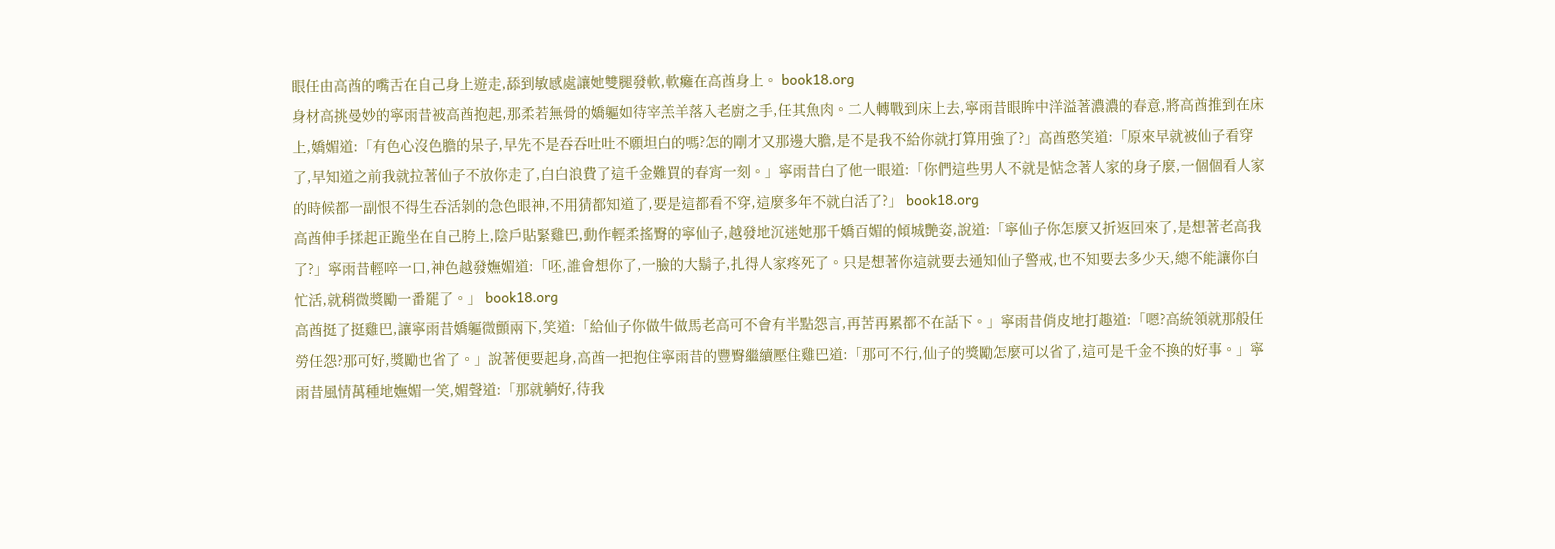眼任由高酋的嘴舌在自己身上遊走,舔到敏感處讓她雙腿發軟,軟癱在高酋身上。 book18.org
身材高挑曼妙的寧雨昔被高酋抱起,那柔若無骨的嬌軀如待宰羔羊落入老廚之手,任其魚肉。二人轉戰到床上去,寧雨昔眼眸中洋溢著濃濃的春意,將高酋推到在床上,嬌媚道:「有色心沒色膽的呆子,早先不是吞吞吐吐不願坦白的嗎?怎的剛才又那邊大膽,是不是我不給你就打算用強了?」高酋憨笑道:「原來早就被仙子看穿了,早知道之前我就拉著仙子不放你走了,白白浪費了這千金難買的春宵一刻。」寧雨昔白了他一眼道:「你們這些男人不就是惦念著人家的身子麼,一個個看人家的時候都一副恨不得生吞活剝的急色眼神,不用猜都知道了,要是這都看不穿,這麼多年不就白活了?」 book18.org
高酋伸手揉起正跪坐在自己胯上,陰戶貼緊雞巴,動作輕柔搖臀的寧仙子,越發地沉迷她那千嬌百媚的傾城艷姿,說道:「寧仙子你怎麼又折返回來了,是想著老高我了?」寧雨昔輕啐一口,神色越發嫵媚道:「呸,誰會想你了,一臉的大鬍子,扎得人家疼死了。只是想著你這就要去通知仙子警戒,也不知要去多少天,總不能讓你白忙活,就稍微獎勵一番罷了。」 book18.org
高酋挺了挺雞巴,讓寧雨昔嬌軀微顫兩下,笑道:「給仙子你做牛做馬老高可不會有半點怨言,再苦再累都不在話下。」寧雨昔俏皮地打趣道:「嗯?高統領就那般任勞任怨?那可好,獎勵也省了。」說著便要起身,高酋一把抱住寧雨昔的豐臀繼續壓住雞巴道:「那可不行,仙子的獎勵怎麼可以省了,這可是千金不換的好事。」寧雨昔風情萬種地嫵媚一笑,媚聲道:「那就躺好,待我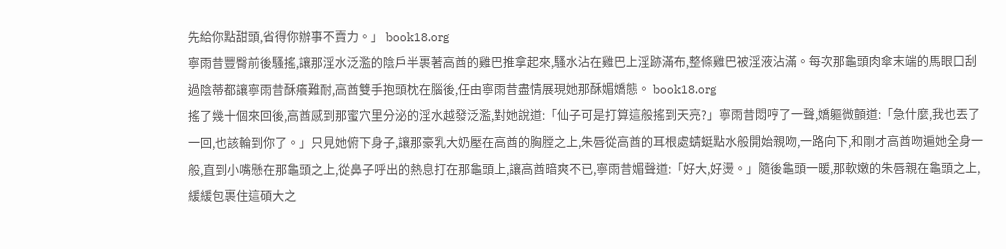先給你點甜頭,省得你辦事不賣力。」 book18.org
寧雨昔豐臀前後騷搖,讓那淫水泛濫的陰戶半裹著高酋的雞巴推拿起來,騷水沾在雞巴上淫跡滿布,整條雞巴被淫液沾滿。每次那龜頭肉傘末端的馬眼口刮過陰蒂都讓寧雨昔酥癢難耐,高酋雙手抱頭枕在腦後,任由寧雨昔盡情展現她那酥媚嬌態。 book18.org
搖了幾十個來回後,高酋感到那蜜穴里分泌的淫水越發泛濫,對她說道:「仙子可是打算這般搖到天亮?」寧雨昔悶哼了一聲,嬌軀微顫道:「急什麼,我也丟了一回,也該輪到你了。」只見她俯下身子,讓那豪乳大奶壓在高酋的胸膛之上,朱唇從高酋的耳根處蜻蜓點水般開始親吻,一路向下,和剛才高酋吻遍她全身一般,直到小嘴懸在那龜頭之上,從鼻子呼出的熱息打在那龜頭上,讓高酋暗爽不已,寧雨昔媚聲道:「好大,好燙。」隨後龜頭一暖,那軟嫩的朱唇親在龜頭之上,緩緩包裹住這碩大之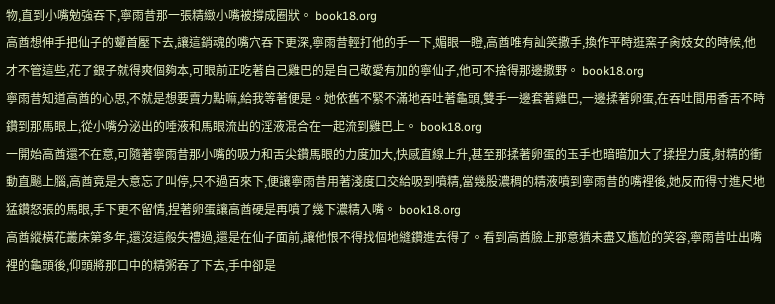物,直到小嘴勉強吞下,寧雨昔那一張精緻小嘴被撐成圈狀。 book18.org
高酋想伸手把仙子的顰首壓下去,讓這銷魂的嘴穴吞下更深,寧雨昔輕打他的手一下,媚眼一瞪,高酋唯有訕笑撒手,換作平時逛窯子肏妓女的時候,他才不管這些,花了銀子就得爽個夠本,可眼前正吃著自己雞巴的是自己敬愛有加的寧仙子,他可不捨得那邊撒野。 book18.org
寧雨昔知道高酋的心思,不就是想要賣力點嘛,給我等著便是。她依舊不緊不滿地吞吐著龜頭,雙手一邊套著雞巴,一邊揉著卵蛋,在吞吐間用香舌不時鑽到那馬眼上,從小嘴分泌出的唾液和馬眼流出的淫液混合在一起流到雞巴上。 book18.org
一開始高酋還不在意,可隨著寧雨昔那小嘴的吸力和舌尖鑽馬眼的力度加大,快感直線上升,甚至那揉著卵蛋的玉手也暗暗加大了揉捏力度,射精的衝動直飈上腦,高酋竟是大意忘了叫停,只不過百來下,便讓寧雨昔用著淺度口交給吸到噴精,當幾股濃稠的精液噴到寧雨昔的嘴裡後,她反而得寸進尺地猛鑽怒張的馬眼,手下更不留情,捏著卵蛋讓高酋硬是再噴了幾下濃精入嘴。 book18.org
高酋縱橫花叢床第多年,還沒這般失禮過,還是在仙子面前,讓他恨不得找個地縫鑽進去得了。看到高酋臉上那意猶未盡又尷尬的笑容,寧雨昔吐出嘴裡的龜頭後,仰頭將那口中的精粥吞了下去,手中卻是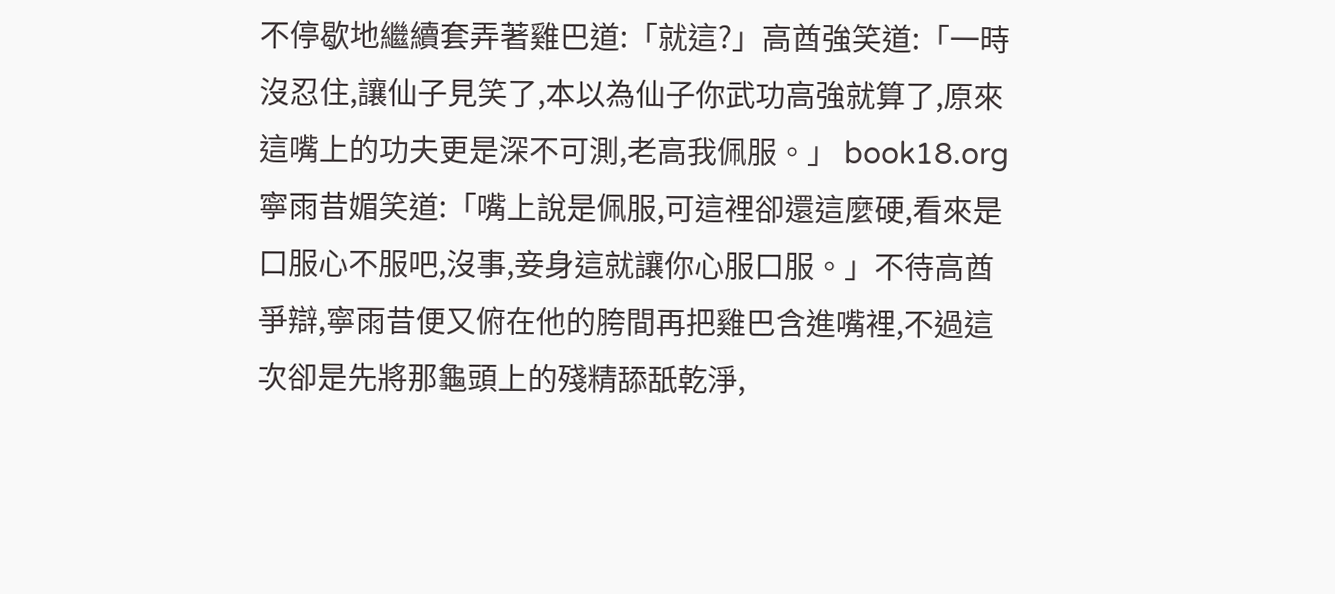不停歇地繼續套弄著雞巴道:「就這?」高酋強笑道:「一時沒忍住,讓仙子見笑了,本以為仙子你武功高強就算了,原來這嘴上的功夫更是深不可測,老高我佩服。」 book18.org
寧雨昔媚笑道:「嘴上說是佩服,可這裡卻還這麼硬,看來是口服心不服吧,沒事,妾身這就讓你心服口服。」不待高酋爭辯,寧雨昔便又俯在他的胯間再把雞巴含進嘴裡,不過這次卻是先將那龜頭上的殘精舔舐乾淨,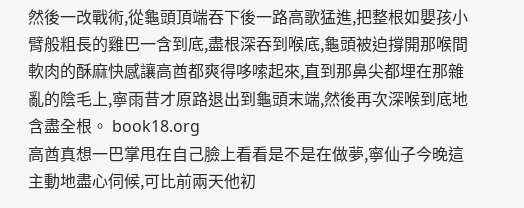然後一改戰術,從龜頭頂端吞下後一路高歌猛進,把整根如嬰孩小臂般粗長的雞巴一含到底,盡根深吞到喉底,龜頭被迫撐開那喉間軟肉的酥麻快感讓高酋都爽得哆嗦起來,直到那鼻尖都埋在那雜亂的陰毛上,寧雨昔才原路退出到龜頭末端,然後再次深喉到底地含盡全根。 book18.org
高酋真想一巴掌甩在自己臉上看看是不是在做夢,寧仙子今晚這主動地盡心伺候,可比前兩天他初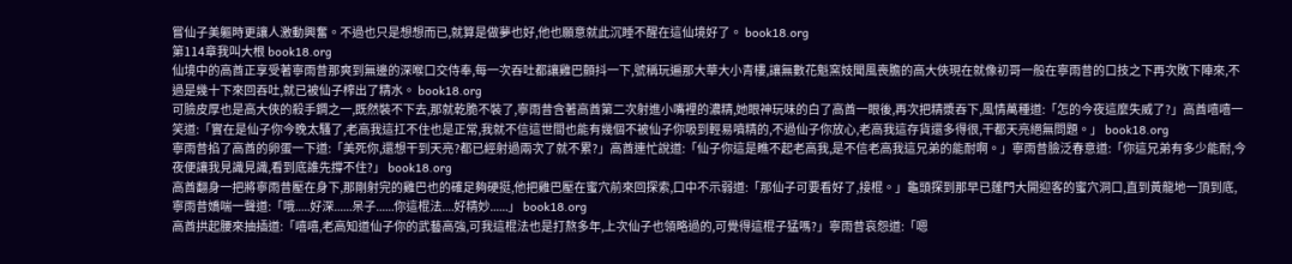嘗仙子美軀時更讓人激動興奮。不過也只是想想而已,就算是做夢也好,他也願意就此沉睡不醒在這仙境好了。 book18.org
第114章我叫大根 book18.org
仙境中的高酋正享受著寧雨昔那爽到無邊的深喉口交侍奉,每一次吞吐都讓雞巴顫抖一下,號稱玩遍那大華大小青樓,讓無數花魁窯妓聞風喪膽的高大俠現在就像初哥一般在寧雨昔的口技之下再次敗下陣來,不過是幾十下來回吞吐,就已被仙子榨出了精水。 book18.org
可臉皮厚也是高大俠的殺手鐧之一,既然裝不下去,那就乾脆不裝了,寧雨昔含著高酋第二次射進小嘴裡的濃精,她眼神玩味的白了高酋一眼後,再次把精漿吞下,風情萬種道:「怎的今夜這麼失威了?」高酋嘻嘻一笑道:「實在是仙子你今晚太騷了,老高我這扛不住也是正常,我就不信這世間也能有幾個不被仙子你吸到輕易噴精的,不過仙子你放心,老高我這存貨還多得很,干都天亮絕無問題。」 book18.org
寧雨昔掐了高酋的卵蛋一下道:「美死你,還想干到天亮?都已經射過兩次了就不累?」高酋連忙說道:「仙子你這是瞧不起老高我,是不信老高我這兄弟的能耐啊。」寧雨昔臉泛春意道:「你這兄弟有多少能耐,今夜便讓我見識見識,看到底誰先撐不住?」 book18.org
高酋翻身一把將寧雨昔壓在身下,那剛射完的雞巴也的確足夠硬挺,他把雞巴壓在蜜穴前來回探索,口中不示弱道:「那仙子可要看好了,接棍。」龜頭探到那早已蓬門大開迎客的蜜穴洞口,直到黃龍地一頂到底,寧雨昔嬌喘一聲道:「哦.....好深......呆子......你這棍法....好精妙......」 book18.org
高酋拱起腰來抽插道:「嘻嘻,老高知道仙子你的武藝高強,可我這棍法也是打熬多年,上次仙子也領略過的,可覺得這棍子猛嗎?」寧雨昔哀怨道:「嗯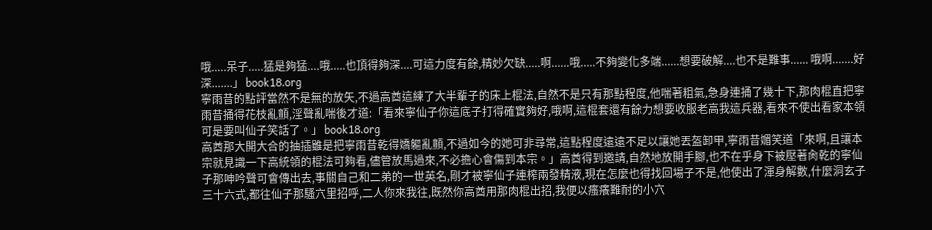哦.....呆子.....猛是夠猛....哦.....也頂得夠深....可這力度有餘,精妙欠缺.....啊......哦.....不夠變化多端......想要破解....也不是難事...... 哦啊.......好深.......」 book18.org
寧雨昔的點評當然不是無的放矢,不過高酋這練了大半輩子的床上棍法,自然不是只有那點程度,他喘著粗氣,急身連捅了幾十下,那肉棍直把寧雨昔捅得花枝亂顫,淫聲亂喘後才道:「看來寧仙子你這底子打得確實夠好,哦啊,這棍套還有餘力想要收服老高我這兵器,看來不使出看家本領可是要叫仙子笑話了。」 book18.org
高酋那大開大合的抽插雖是把寧雨昔乾得嬌軀亂顫,不過如今的她可非尋常,這點程度遠遠不足以讓她丟盔卸甲,寧雨昔媚笑道「來啊,且讓本宗就見識一下高統領的棍法可夠看,儘管放馬過來,不必擔心會傷到本宗。」高酋得到邀請,自然地放開手腳,也不在乎身下被壓著肏乾的寧仙子那呻吟聲可會傳出去,事關自己和二弟的一世英名,剛才被寧仙子連榨兩發精液,現在怎麼也得找回場子不是,他使出了渾身解數,什麼洞玄子三十六式,都往仙子那騷穴里招呼,二人你來我往,既然你高酋用那肉棍出招,我便以瘙癢難耐的小穴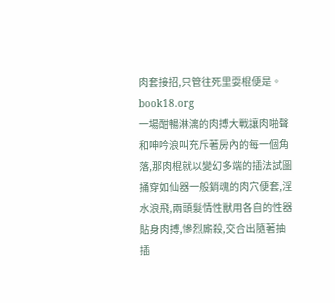肉套接招,只管往死里耍棍便是。 book18.org
一場酣暢淋漓的肉搏大戰讓肉啪聲和呻吟浪叫充斥著房內的每一個角落,那肉棍就以變幻多端的插法試圖捅穿如仙器一般銷魂的肉穴便套,淫水浪飛,兩頭髮情性獸用各自的性器貼身肉搏,慘烈廝殺,交合出隨著抽插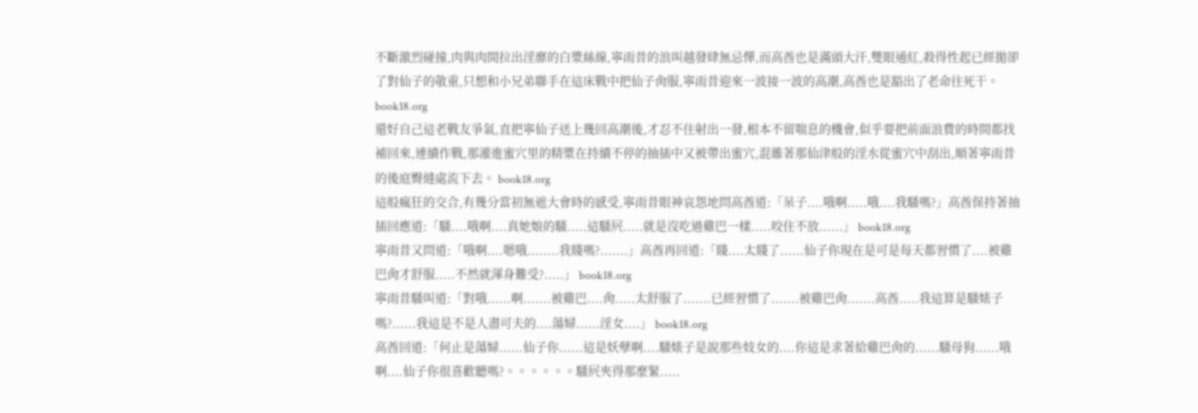不斷激烈碰撞,肉與肉間拉出淫靡的白漿絲線,寧雨昔的浪叫越發肆無忌憚,而高酋也是滿頭大汗,雙眼通紅,殺得性起已經拋卻了對仙子的敬重,只想和小兄弟聯手在這床戰中把仙子肏服,寧雨昔迎來一波接一波的高潮,高酋也是豁出了老命往死干。 book18.org
還好自己這老戰友爭氣,直把寧仙子送上幾回高潮後,才忍不住射出一發,根本不留喘息的機會,似乎要把前面浪費的時間都找補回來,連續作戰,那灌進蜜穴里的精漿在持續不停的抽插中又被帶出蜜穴,混雜著那仙津般的淫水從蜜穴中刮出,順著寧雨昔的後庭臀縫處流下去。 book18.org
這般瘋狂的交合,有幾分當初無遮大會時的感受,寧雨昔眼神哀怨地問高酋道:「呆子....哦啊.....哦....我騷嗎?」高酋保持著抽插回應道:「騷....哦啊....真她娘的騷.....這騷屄.....就是沒吃過雞巴一樣.....咬住不放......」 book18.org
寧雨昔又問道:「哦啊....嗯哦........我賤嗎?.......」高酋再回道:「賤....太賤了......仙子你現在是可是每天都習慣了....被雞巴肏才舒服.....不然就渾身難受?.....」 book18.org
寧雨昔騷叫道:「對哦......啊.......被雞巴....肏.....太舒服了.......已經習慣了.......被雞巴肏.......高酋.....我這算是騷婊子嗎?......我這是不是人盡可夫的....蕩婦......淫女....」 book18.org
高酋回道:「何止是蕩婦......仙子你......這是妖孽啊....騷婊子是說那些妓女的....你這是求著給雞巴肏的......騷母狗......哦啊....仙子你很喜歡聽嗎?。。。。。。騷屄夾得那麼緊.....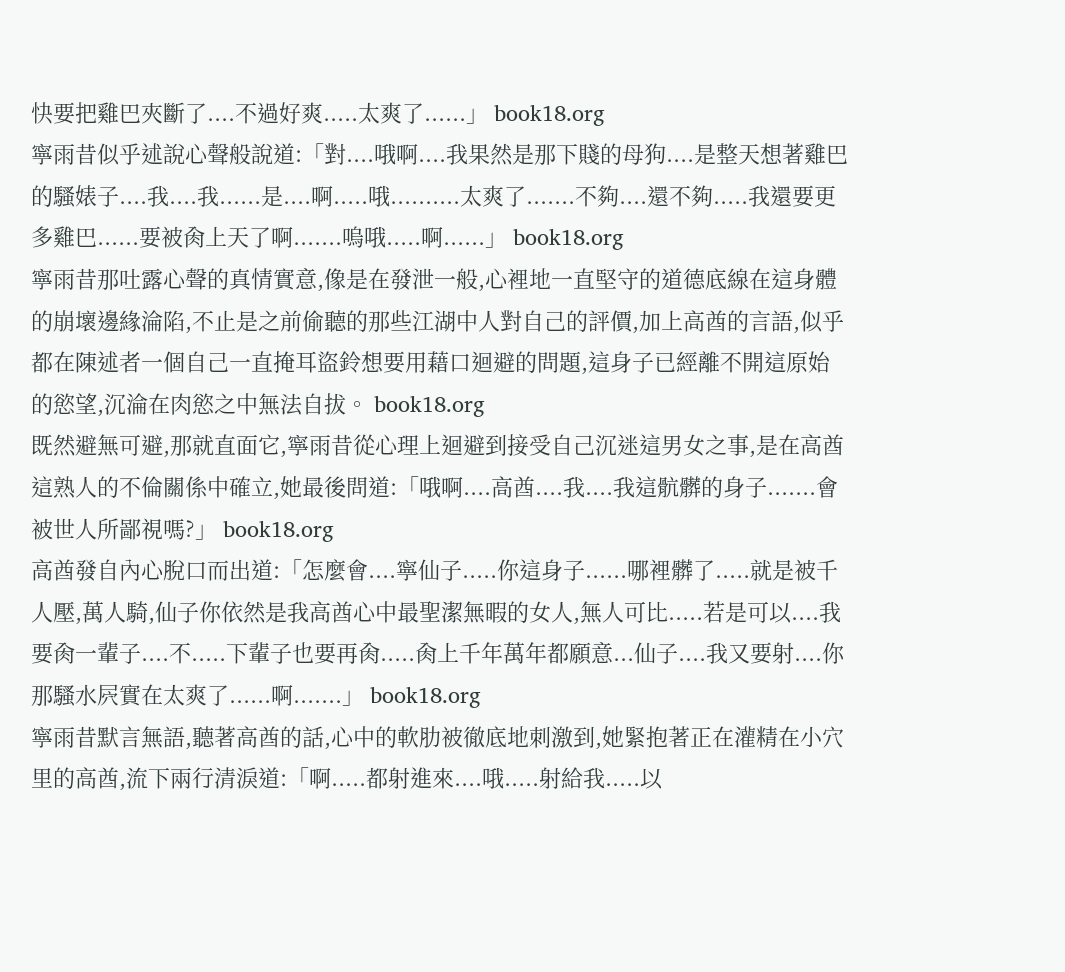快要把雞巴夾斷了....不過好爽.....太爽了......」 book18.org
寧雨昔似乎述說心聲般說道:「對....哦啊....我果然是那下賤的母狗....是整天想著雞巴的騷婊子....我....我......是....啊.....哦..........太爽了.......不夠....還不夠.....我還要更多雞巴......要被肏上天了啊.......嗚哦.....啊......」 book18.org
寧雨昔那吐露心聲的真情實意,像是在發泄一般,心裡地一直堅守的道德底線在這身體的崩壞邊緣淪陷,不止是之前偷聽的那些江湖中人對自己的評價,加上高酋的言語,似乎都在陳述者一個自己一直掩耳盜鈴想要用藉口迴避的問題,這身子已經離不開這原始的慾望,沉淪在肉慾之中無法自拔。 book18.org
既然避無可避,那就直面它,寧雨昔從心理上迴避到接受自己沉迷這男女之事,是在高酋這熟人的不倫關係中確立,她最後問道:「哦啊....高酋....我....我這骯髒的身子.......會被世人所鄙視嗎?」 book18.org
高酋發自內心脫口而出道:「怎麼會....寧仙子.....你這身子......哪裡髒了.....就是被千人壓,萬人騎,仙子你依然是我高酋心中最聖潔無暇的女人,無人可比.....若是可以....我要肏一輩子....不.....下輩子也要再肏.....肏上千年萬年都願意...仙子....我又要射....你那騷水屄實在太爽了......啊.......」 book18.org
寧雨昔默言無語,聽著高酋的話,心中的軟肋被徹底地刺激到,她緊抱著正在灌精在小穴里的高酋,流下兩行清淚道:「啊.....都射進來....哦.....射給我.....以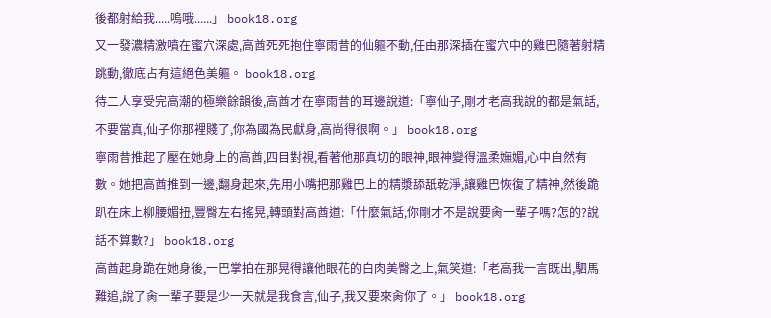後都射給我.....嗚哦......」 book18.org
又一發濃精激噴在蜜穴深處,高酋死死抱住寧雨昔的仙軀不動,任由那深插在蜜穴中的雞巴隨著射精跳動,徹底占有這絕色美軀。 book18.org
待二人享受完高潮的極樂餘韻後,高酋才在寧雨昔的耳邊說道:「寧仙子,剛才老高我說的都是氣話,不要當真,仙子你那裡賤了,你為國為民獻身,高尚得很啊。」 book18.org
寧雨昔推起了壓在她身上的高酋,四目對視,看著他那真切的眼神,眼神變得溫柔嫵媚,心中自然有數。她把高酋推到一邊,翻身起來,先用小嘴把那雞巴上的精漿舔舐乾淨,讓雞巴恢復了精神,然後跪趴在床上柳腰媚扭,豐臀左右搖晃,轉頭對高酋道:「什麼氣話,你剛才不是說要肏一輩子嗎?怎的?說話不算數?」 book18.org
高酋起身跪在她身後,一巴掌拍在那晃得讓他眼花的白肉美臀之上,氣笑道:「老高我一言既出,駟馬難追,說了肏一輩子要是少一天就是我食言,仙子,我又要來肏你了。」 book18.org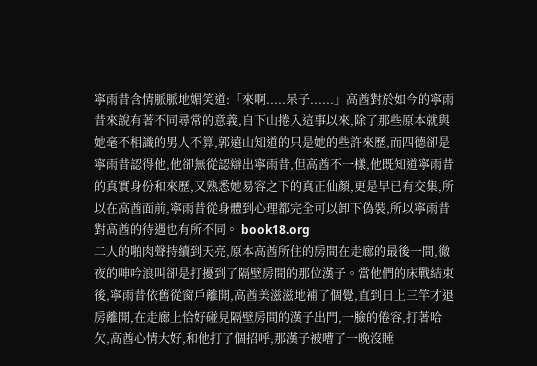寧雨昔含情脈脈地媚笑道:「來啊.....呆子......」高酋對於如今的寧雨昔來說有著不同尋常的意義,自下山捲入這事以來,除了那些原本就與她毫不相識的男人不算,郭遠山知道的只是她的些許來歷,而四德卻是寧雨昔認得他,他卻無從認辯出寧雨昔,但高酋不一樣,他既知道寧雨昔的真實身份和來歷,又熟悉她易容之下的真正仙顏,更是早已有交集,所以在高酋面前,寧雨昔從身體到心理都完全可以卸下偽裝,所以寧雨昔對高酋的待遇也有所不同。 book18.org
二人的啪肉聲持續到天亮,原本高酋所住的房間在走廊的最後一間,徹夜的呻吟浪叫卻是打擾到了隔壁房間的那位漢子。當他們的床戰結束後,寧雨昔依舊從窗戶離開,高酋美滋滋地補了個覺,直到日上三竿才退房離開,在走廊上恰好碰見隔壁房間的漢子出門,一臉的倦容,打著哈欠,高酋心情大好,和他打了個招呼,那漢子被嘈了一晚沒睡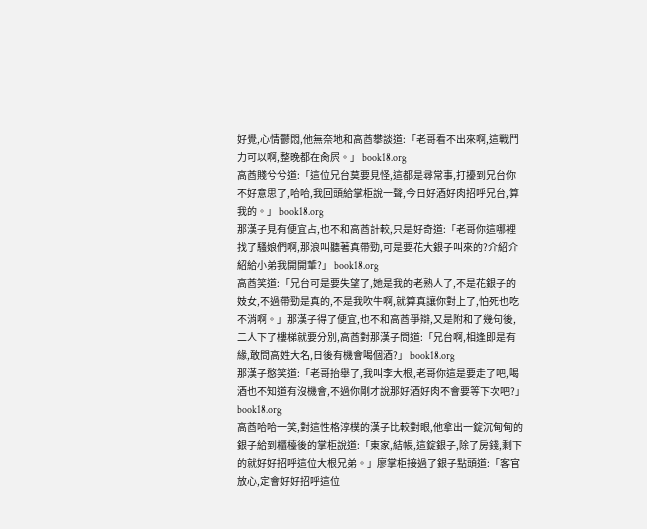好覺,心情鬱悶,他無奈地和高酋攀談道:「老哥看不出來啊,這戰鬥力可以啊,整晚都在肏屄。」 book18.org
高酋賤兮兮道:「這位兄台莫要見怪,這都是尋常事,打擾到兄台你不好意思了,哈哈,我回頭給掌柜說一聲,今日好酒好肉招呼兄台,算我的。」 book18.org
那漢子見有便宜占,也不和高酋計較,只是好奇道:「老哥你這哪裡找了騷娘們啊,那浪叫聽著真帶勁,可是要花大銀子叫來的?介紹介紹給小弟我開開葷?」 book18.org
高酋笑道:「兄台可是要失望了,她是我的老熟人了,不是花銀子的妓女,不過帶勁是真的,不是我吹牛啊,就算真讓你對上了,怕死也吃不消啊。」那漢子得了便宜,也不和高酋爭辯,又是附和了幾句後,二人下了樓梯就要分別,高酋對那漢子問道:「兄台啊,相逢即是有緣,敢問高姓大名,日後有機會喝個酒?」 book18.org
那漢子憨笑道:「老哥抬舉了,我叫李大根,老哥你這是要走了吧,喝酒也不知道有沒機會,不過你剛才說那好酒好肉不會要等下次吧?」 book18.org
高酋哈哈一笑,對這性格淳樸的漢子比較對眼,他拿出一錠沉甸甸的銀子給到櫃檯後的掌柜說道:「東家,結帳,這錠銀子,除了房錢,剩下的就好好招呼這位大根兄弟。」廖掌柜接過了銀子點頭道:「客官放心,定會好好招呼這位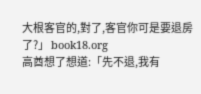大根客官的,對了,客官你可是要退房了?」 book18.org
高酋想了想道:「先不退,我有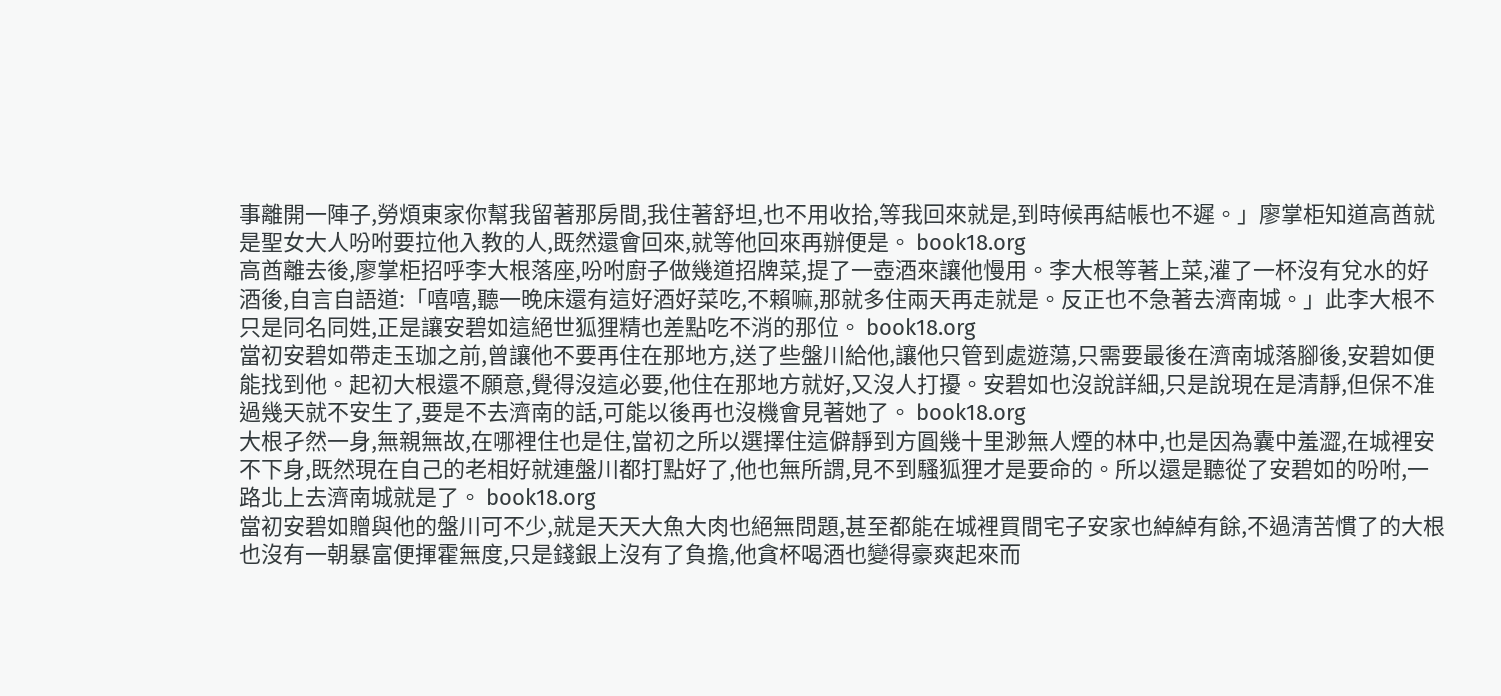事離開一陣子,勞煩東家你幫我留著那房間,我住著舒坦,也不用收拾,等我回來就是,到時候再結帳也不遲。」廖掌柜知道高酋就是聖女大人吩咐要拉他入教的人,既然還會回來,就等他回來再辦便是。 book18.org
高酋離去後,廖掌柜招呼李大根落座,吩咐廚子做幾道招牌菜,提了一壺酒來讓他慢用。李大根等著上菜,灌了一杯沒有兌水的好酒後,自言自語道:「嘻嘻,聽一晚床還有這好酒好菜吃,不賴嘛,那就多住兩天再走就是。反正也不急著去濟南城。」此李大根不只是同名同姓,正是讓安碧如這絕世狐狸精也差點吃不消的那位。 book18.org
當初安碧如帶走玉珈之前,曾讓他不要再住在那地方,送了些盤川給他,讓他只管到處遊蕩,只需要最後在濟南城落腳後,安碧如便能找到他。起初大根還不願意,覺得沒這必要,他住在那地方就好,又沒人打擾。安碧如也沒說詳細,只是說現在是清靜,但保不准過幾天就不安生了,要是不去濟南的話,可能以後再也沒機會見著她了。 book18.org
大根孑然一身,無親無故,在哪裡住也是住,當初之所以選擇住這僻靜到方圓幾十里渺無人煙的林中,也是因為囊中羞澀,在城裡安不下身,既然現在自己的老相好就連盤川都打點好了,他也無所謂,見不到騷狐狸才是要命的。所以還是聽從了安碧如的吩咐,一路北上去濟南城就是了。 book18.org
當初安碧如贈與他的盤川可不少,就是天天大魚大肉也絕無問題,甚至都能在城裡買間宅子安家也綽綽有餘,不過清苦慣了的大根也沒有一朝暴富便揮霍無度,只是錢銀上沒有了負擔,他貪杯喝酒也變得豪爽起來而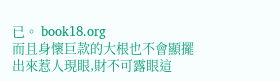已。 book18.org
而且身懷巨款的大根也不會顯擺出來惹人現眼,財不可露眼這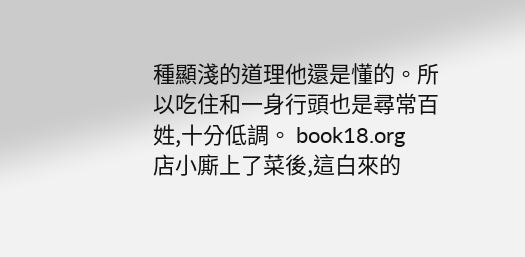種顯淺的道理他還是懂的。所以吃住和一身行頭也是尋常百姓,十分低調。 book18.org
店小廝上了菜後,這白來的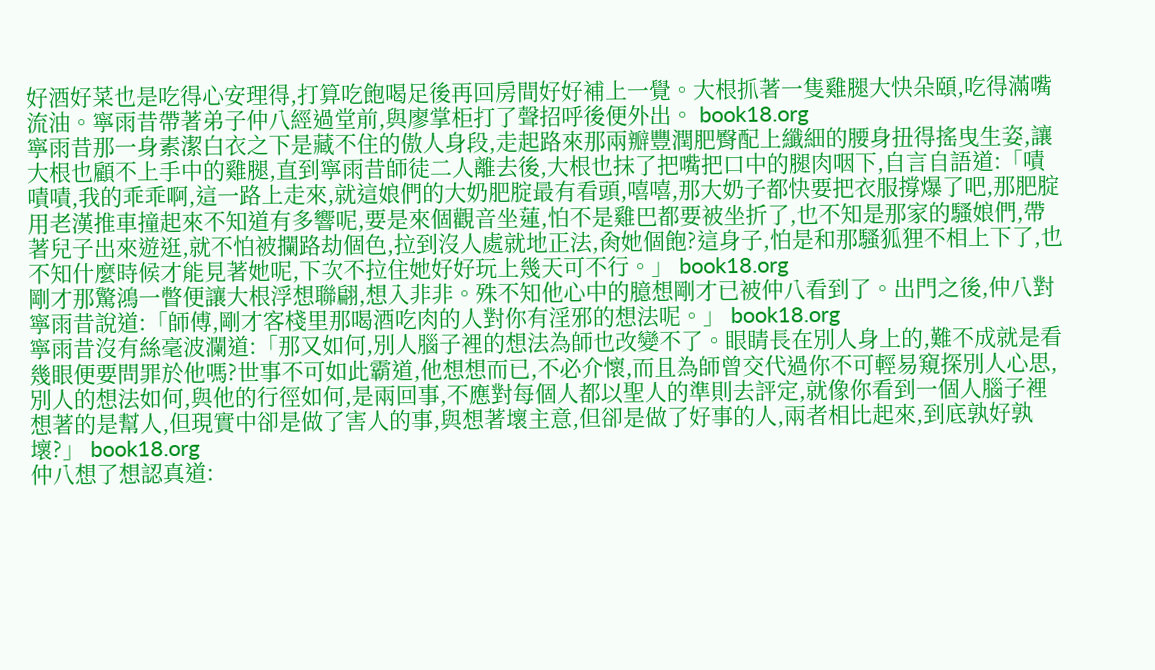好酒好菜也是吃得心安理得,打算吃飽喝足後再回房間好好補上一覺。大根抓著一隻雞腿大快朵頤,吃得滿嘴流油。寧雨昔帶著弟子仲八經過堂前,與廖掌柜打了聲招呼後便外出。 book18.org
寧雨昔那一身素潔白衣之下是藏不住的傲人身段,走起路來那兩瓣豐潤肥臀配上纖細的腰身扭得搖曳生姿,讓大根也顧不上手中的雞腿,直到寧雨昔師徒二人離去後,大根也抹了把嘴把口中的腿肉咽下,自言自語道:「嘖嘖嘖,我的乖乖啊,這一路上走來,就這娘們的大奶肥腚最有看頭,嘻嘻,那大奶子都快要把衣服撐爆了吧,那肥腚用老漢推車撞起來不知道有多響呢,要是來個觀音坐蓮,怕不是雞巴都要被坐折了,也不知是那家的騷娘們,帶著兒子出來遊逛,就不怕被攔路劫個色,拉到沒人處就地正法,肏她個飽?這身子,怕是和那騷狐狸不相上下了,也不知什麼時候才能見著她呢,下次不拉住她好好玩上幾天可不行。」 book18.org
剛才那驚鴻一瞥便讓大根浮想聯翩,想入非非。殊不知他心中的臆想剛才已被仲八看到了。出門之後,仲八對寧雨昔說道:「師傅,剛才客棧里那喝酒吃肉的人對你有淫邪的想法呢。」 book18.org
寧雨昔沒有絲毫波瀾道:「那又如何,別人腦子裡的想法為師也改變不了。眼睛長在別人身上的,難不成就是看幾眼便要問罪於他嗎?世事不可如此霸道,他想想而已,不必介懷,而且為師曾交代過你不可輕易窺探別人心思,別人的想法如何,與他的行徑如何,是兩回事,不應對每個人都以聖人的準則去評定,就像你看到一個人腦子裡想著的是幫人,但現實中卻是做了害人的事,與想著壞主意,但卻是做了好事的人,兩者相比起來,到底孰好孰壞?」 book18.org
仲八想了想認真道: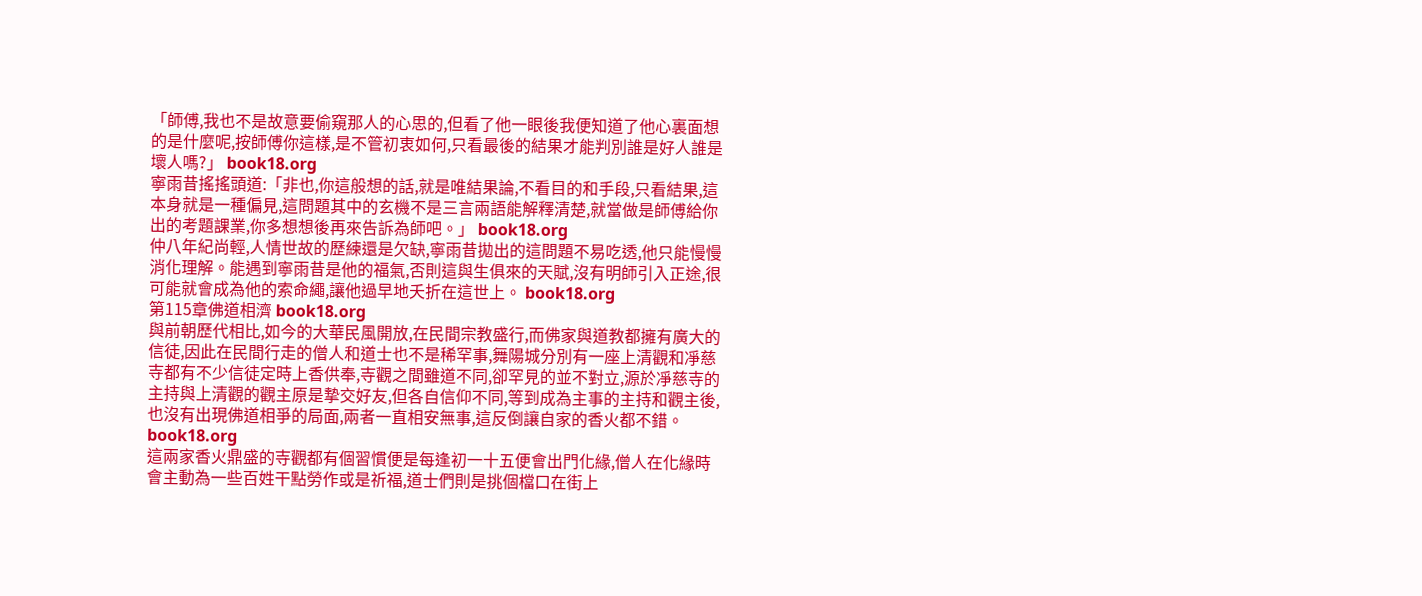「師傅,我也不是故意要偷窺那人的心思的,但看了他一眼後我便知道了他心裏面想的是什麼呢,按師傅你這樣,是不管初衷如何,只看最後的結果才能判別誰是好人誰是壞人嗎?」 book18.org
寧雨昔搖搖頭道:「非也,你這般想的話,就是唯結果論,不看目的和手段,只看結果,這本身就是一種偏見,這問題其中的玄機不是三言兩語能解釋清楚,就當做是師傅給你出的考題課業,你多想想後再來告訴為師吧。」 book18.org
仲八年紀尚輕,人情世故的歷練還是欠缺,寧雨昔拋出的這問題不易吃透,他只能慢慢消化理解。能遇到寧雨昔是他的福氣,否則這與生俱來的天賦,沒有明師引入正途,很可能就會成為他的索命繩,讓他過早地夭折在這世上。 book18.org
第115章佛道相濟 book18.org
與前朝歷代相比,如今的大華民風開放,在民間宗教盛行,而佛家與道教都擁有廣大的信徒,因此在民間行走的僧人和道士也不是稀罕事,舞陽城分別有一座上清觀和凈慈寺都有不少信徒定時上香供奉,寺觀之間雖道不同,卻罕見的並不對立,源於凈慈寺的主持與上清觀的觀主原是摯交好友,但各自信仰不同,等到成為主事的主持和觀主後,也沒有出現佛道相爭的局面,兩者一直相安無事,這反倒讓自家的香火都不錯。 book18.org
這兩家香火鼎盛的寺觀都有個習慣便是每逢初一十五便會出門化緣,僧人在化緣時會主動為一些百姓干點勞作或是祈福,道士們則是挑個檔口在街上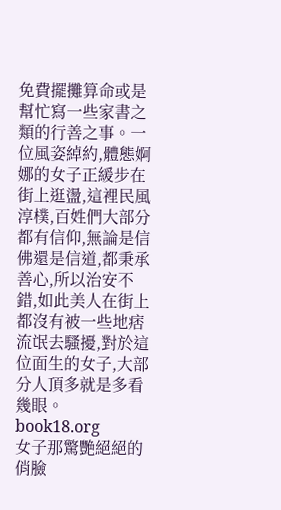免費擺攤算命或是幫忙寫一些家書之類的行善之事。一位風姿綽約,體態婀娜的女子正緩步在街上逛盪,這裡民風淳樸,百姓們大部分都有信仰,無論是信佛還是信道,都秉承善心,所以治安不錯,如此美人在街上都沒有被一些地痞流氓去騷擾,對於這位面生的女子,大部分人頂多就是多看幾眼。 book18.org
女子那驚艷絕絕的俏臉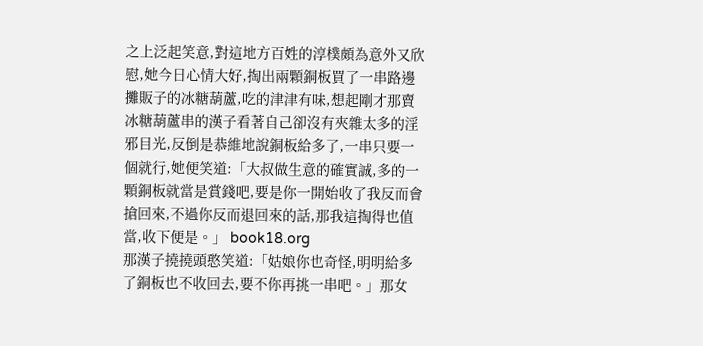之上泛起笑意,對這地方百姓的淳樸頗為意外又欣慰,她今日心情大好,掏出兩顆銅板買了一串路邊攤販子的冰糖葫蘆,吃的津津有味,想起剛才那賣冰糖葫蘆串的漢子看著自己卻沒有夾雜太多的淫邪目光,反倒是恭維地說銅板給多了,一串只要一個就行,她便笑道:「大叔做生意的確實誠,多的一顆銅板就當是賞錢吧,要是你一開始收了我反而會搶回來,不過你反而退回來的話,那我這掏得也值當,收下便是。」 book18.org
那漢子撓撓頭憨笑道:「姑娘你也奇怪,明明給多了銅板也不收回去,要不你再挑一串吧。」那女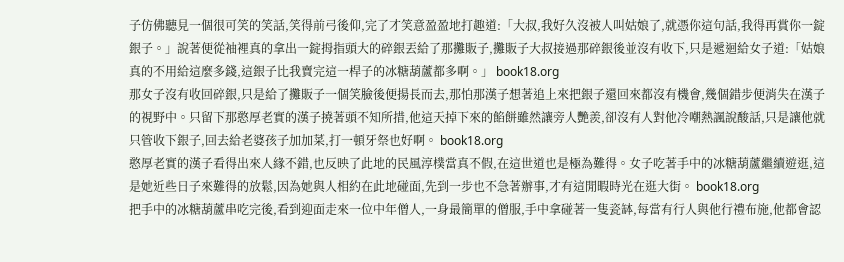子仿佛聽見一個很可笑的笑話,笑得前弓後仰,完了才笑意盈盈地打趣道:「大叔,我好久沒被人叫姑娘了,就憑你這句話,我得再賞你一錠銀子。」說著便從袖裡真的拿出一錠拇指頭大的碎銀丟給了那攤販子,攤販子大叔接過那碎銀後並沒有收下,只是遞迴給女子道:「姑娘真的不用給這麼多錢,這銀子比我賣完這一桿子的冰糖葫蘆都多啊。」 book18.org
那女子沒有收回碎銀,只是給了攤販子一個笑臉後便揚長而去,那怕那漢子想著追上來把銀子還回來都沒有機會,幾個錯步便消失在漢子的視野中。只留下那憨厚老實的漢子撓著頭不知所措,他這天掉下來的餡餅雖然讓旁人艷羨,卻沒有人對他冷嘲熱諷說酸話,只是讓他就只管收下銀子,回去給老婆孩子加加菜,打一頓牙祭也好啊。 book18.org
憨厚老實的漢子看得出來人緣不錯,也反映了此地的民風淳樸當真不假,在這世道也是極為難得。女子吃著手中的冰糖葫蘆繼續遊逛,這是她近些日子來難得的放鬆,因為她與人相約在此地碰面,先到一步也不急著辦事,才有這閒暇時光在逛大街。 book18.org
把手中的冰糖葫蘆串吃完後,看到迎面走來一位中年僧人,一身最簡單的僧服,手中拿碰著一隻瓷缽,每當有行人與他行禮布施,他都會認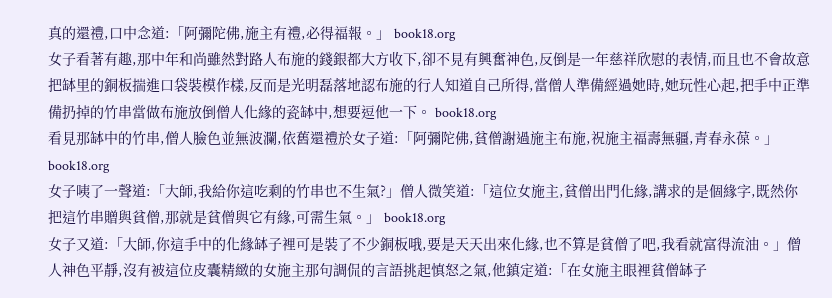真的還禮,口中念道:「阿彌陀佛,施主有禮,必得福報。」 book18.org
女子看著有趣,那中年和尚雖然對路人布施的錢銀都大方收下,卻不見有興奮神色,反倒是一年慈祥欣慰的表情,而且也不會故意把缽里的銅板揣進口袋裝模作樣,反而是光明磊落地認布施的行人知道自己所得,當僧人準備經過她時,她玩性心起,把手中正準備扔掉的竹串當做布施放倒僧人化緣的瓷缽中,想要逗他一下。 book18.org
看見那缽中的竹串,僧人臉色並無波瀾,依舊還禮於女子道:「阿彌陀佛,貧僧謝過施主布施,祝施主福壽無疆,青春永葆。」 book18.org
女子咦了一聲道:「大師,我給你這吃剩的竹串也不生氣?」僧人微笑道:「這位女施主,貧僧出門化緣,講求的是個緣字,既然你把這竹串贈與貧僧,那就是貧僧與它有緣,可需生氣。」 book18.org
女子又道:「大師,你這手中的化緣缽子裡可是裝了不少銅板哦,要是天天出來化緣,也不算是貧僧了吧,我看就富得流油。」僧人神色平靜,沒有被這位皮囊精緻的女施主那句調侃的言語挑起慎怒之氣,他鎮定道:「在女施主眼裡貧僧缽子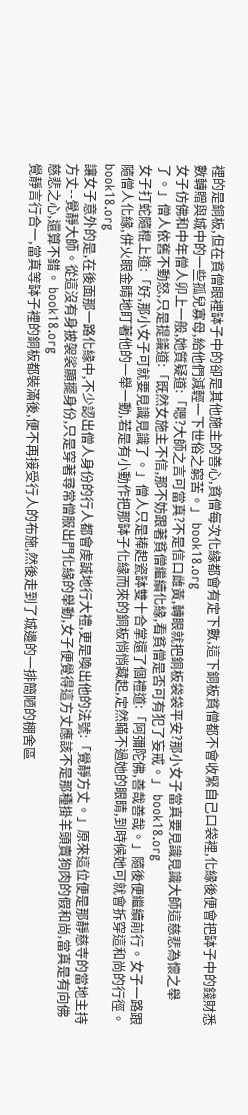裡的是銅板,但在貧僧眼裡缽子中的卻是其他施主的善心,貧僧每次化緣都會有定下數,這下銅板貧僧都不會收緊自己口袋裡,化緣後便會把缽子中的錢財悉數轉贈與城中的一些孤兒寡母,給他們減輕一下世俗之窮苦。」 book18.org
女子仿佛和中年僧人卯上一般,她質疑道:「嗯?大師之言可當真?不是信口雌黃,轉眼就把銅板袋袋平安?那小女子當真要見識見識大師這慈悲為懷之舉了。」僧人依舊不動怒,只是提議道:「既然女施主不信,那不妨跟著貧僧繼續化緣,看貧僧是否可有犯了妄戒。」 book18.org
女子打蛇隨棍上道:「好,那小女子可就要見識見識了。」僧人只是捧起瓷缽雙十合掌還了個禮道:「阿彌陀佛,善哉善哉。」隨後便繼續前行。女子一路跟隨僧人化緣,併火眼金睛地盯著他的一舉一動,若是有小動作把那缽子化緣而來的銅板悄悄藏起,定然瞞不過她的眼睛,到時候她可就會拆穿這和尚的行徑。 book18.org
讓女子意外的是,在後面那一路化緣中,不少認出僧人身份的行人都會虔誠地行大禮,更是喚出他的法號:「覺靜方丈。」原來這位便是那靜慈寺的當地主持方丈--覺靜大師。從這沒有身披袈裟顯擺身份,只是穿著尋常僧服出門化緣的舉動,女子便覺得這方丈應該不是那種掛羊頭賣狗肉的假和尚,當真是有向佛慈悲之心,還算不錯。 book18.org
覺靜言行合一,當真等缽子裡的銅板都裝滿後,便不再接受行人的布施,然後走到了城邊的一排簡陋的棚舍區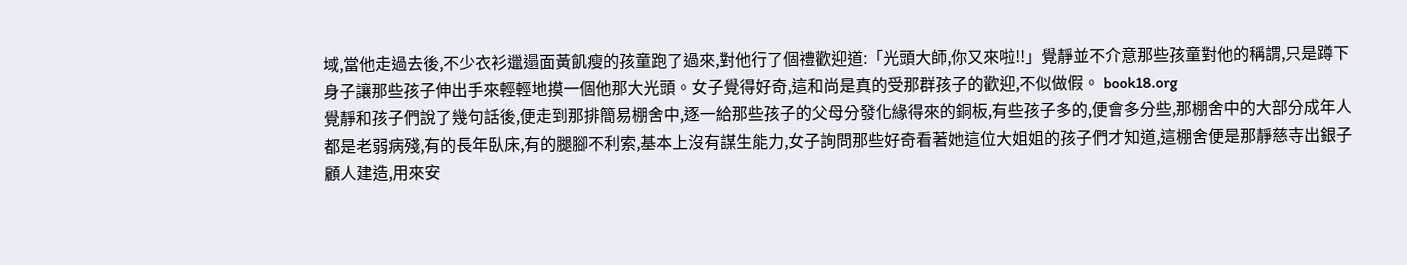域,當他走過去後,不少衣衫邋遢面黃飢瘦的孩童跑了過來,對他行了個禮歡迎道:「光頭大師,你又來啦!!」覺靜並不介意那些孩童對他的稱謂,只是蹲下身子讓那些孩子伸出手來輕輕地摸一個他那大光頭。女子覺得好奇,這和尚是真的受那群孩子的歡迎,不似做假。 book18.org
覺靜和孩子們說了幾句話後,便走到那排簡易棚舍中,逐一給那些孩子的父母分發化緣得來的銅板,有些孩子多的,便會多分些,那棚舍中的大部分成年人都是老弱病殘,有的長年臥床,有的腿腳不利索,基本上沒有謀生能力,女子詢問那些好奇看著她這位大姐姐的孩子們才知道,這棚舍便是那靜慈寺出銀子顧人建造,用來安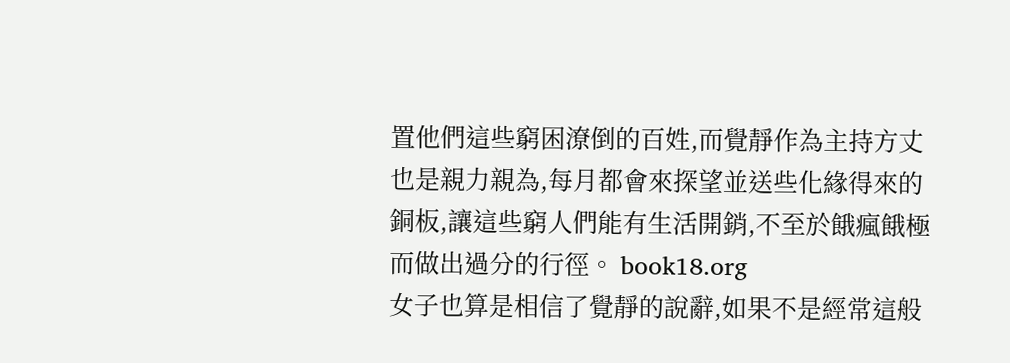置他們這些窮困潦倒的百姓,而覺靜作為主持方丈也是親力親為,每月都會來探望並送些化緣得來的銅板,讓這些窮人們能有生活開銷,不至於餓瘋餓極而做出過分的行徑。 book18.org
女子也算是相信了覺靜的說辭,如果不是經常這般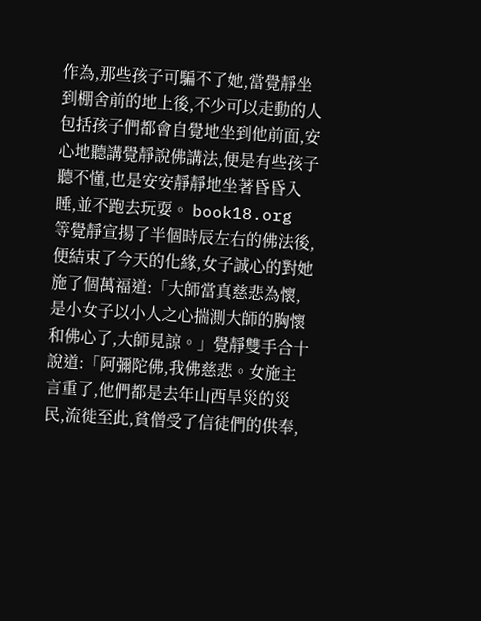作為,那些孩子可騙不了她,當覺靜坐到棚舍前的地上後,不少可以走動的人包括孩子們都會自覺地坐到他前面,安心地聽講覺靜說佛講法,便是有些孩子聽不懂,也是安安靜靜地坐著昏昏入睡,並不跑去玩耍。 book18.org
等覺靜宣揚了半個時辰左右的佛法後,便結束了今天的化緣,女子誠心的對她施了個萬福道:「大師當真慈悲為懷,是小女子以小人之心揣測大師的胸懷和佛心了,大師見諒。」覺靜雙手合十說道:「阿彌陀佛,我佛慈悲。女施主言重了,他們都是去年山西旱災的災民,流徙至此,貧僧受了信徒們的供奉,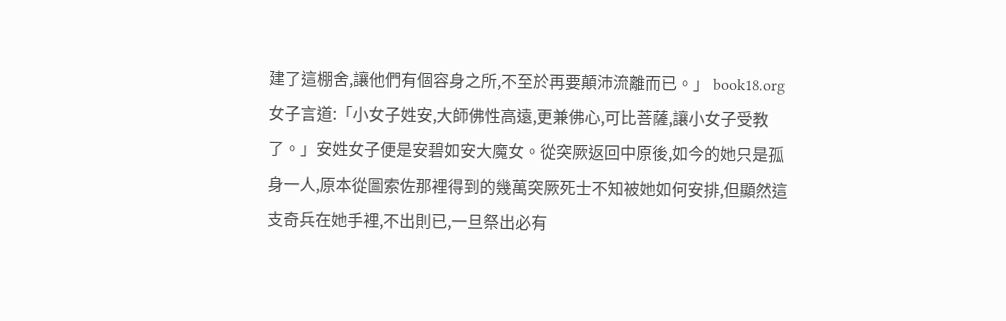建了這棚舍,讓他們有個容身之所,不至於再要顛沛流離而已。」 book18.org
女子言道:「小女子姓安,大師佛性高遠,更兼佛心,可比菩薩,讓小女子受教了。」安姓女子便是安碧如安大魔女。從突厥返回中原後,如今的她只是孤身一人,原本從圖索佐那裡得到的幾萬突厥死士不知被她如何安排,但顯然這支奇兵在她手裡,不出則已,一旦祭出必有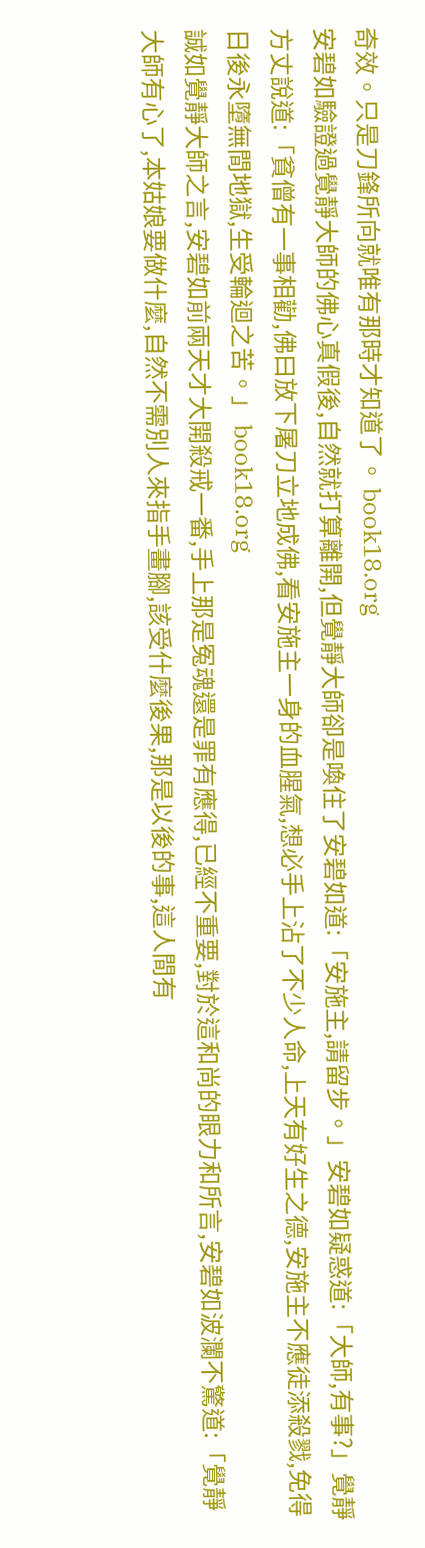奇效。只是刀鋒所向就唯有那時才知道了。 book18.org
安碧如驗證過覺靜大師的佛心真假後,自然就打算離開,但覺靜大師卻是喚住了安碧如道:「安施主,請留步。」安碧如疑惑道:「大師,有事?」覺靜方丈說道:「貧僧有一事相勸,佛曰放下屠刀立地成佛,看安施主一身的血腥氣,想必手上沾了不少人命,上天有好生之德,安施主不應徒添殺戮,免得日後永墮無間地獄,生受輪迴之苦。」 book18.org
誠如覺靜大師之言,安碧如前兩天才大開殺戒一番,手上那是冤魂還是罪有應得,已經不重要,對於這和尚的眼力和所言,安碧如波瀾不驚道:「覺靜大師有心了,本姑娘要做什麼,自然不需別人來指手畫腳,該受什麼後果,那是以後的事,這人間有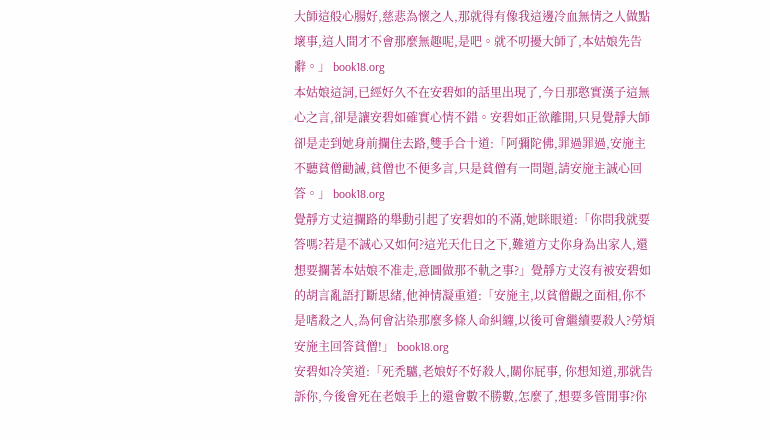大師這般心腸好,慈悲為懷之人,那就得有像我這邊冷血無情之人做點壞事,這人間才不會那麼無趣呢,是吧。就不叨擾大師了,本姑娘先告辭。」 book18.org
本姑娘這詞,已經好久不在安碧如的話里出現了,今日那憨實漢子這無心之言,卻是讓安碧如確實心情不錯。安碧如正欲離開,只見覺靜大師卻是走到她身前攔住去路,雙手合十道:「阿彌陀佛,罪過罪過,安施主不聽貧僧勸誡,貧僧也不便多言,只是貧僧有一問題,請安施主誠心回答。」 book18.org
覺靜方丈這攔路的舉動引起了安碧如的不滿,她眯眼道:「你問我就要答嗎?若是不誠心又如何?這光天化日之下,難道方丈你身為出家人,還想要攔著本姑娘不准走,意圖做那不軌之事?」覺靜方丈沒有被安碧如的胡言亂語打斷思緒,他神情凝重道:「安施主,以貧僧觀之面相,你不是嗜殺之人,為何會沾染那麼多條人命糾纏,以後可會繼續要殺人?勞煩安施主回答貧僧!」 book18.org
安碧如冷笑道:「死禿驢,老娘好不好殺人,關你屁事, 你想知道,那就告訴你,今後會死在老娘手上的還會數不勝數,怎麼了,想要多管閒事?你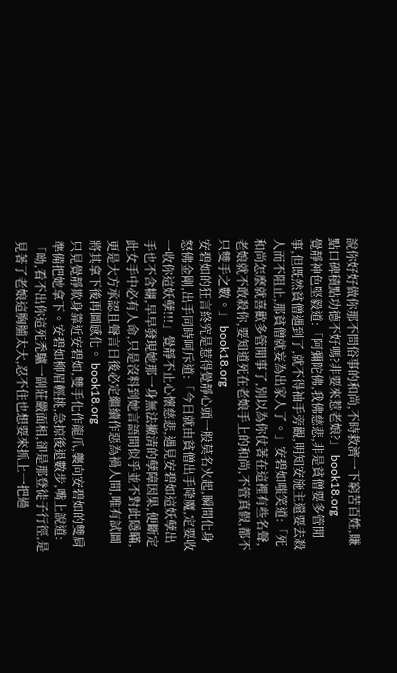說你好好做你那不問俗事的和尚,不時救濟一下窮苦百姓,賺點口碑積點功德不好嗎?非要來惹老娘?」 book18.org
覺靜神色堅毅道:「阿彌陀佛,我佛慈悲,非是貧僧要多管閒事,但既然貧僧遇到了,就不得袖手旁觀,明知安施主還要去殺人而不阻止,那貧僧就妄為出家人了。」安碧如嗤笑道:「死和尚怎麼就喜歡多管閒事了,別以為你仗著在這裡有些名聲,老娘就不敢殺你,要知道死在老娘手上的和尚,不管真假,都不只雙手之數。」 book18.org
安碧如的狂言終究是惹得覺靜心頭一股莫名火起,瞬間化身怒佛金剛,出手同時呵斥道:「今日就由貧僧出手降魔,定要收一收你這妖孽!!!」覺靜不止心懷慈悲,遇見安碧如這妖孽出手也不含糊,早早發現她那一身無法撇清的孽障因果,便斷定此女手中必有人命,只是沒料到她言語間似乎並不對此隱瞞,更是大方承認且聲言日後必定繼續作惡為禍人間,唯有試圖將其拿下後再圖感化。 book18.org
只見覺靜欺身靠近安碧如,雙手化作龍爪,襲向安碧如的雙肩準備把她拿下。安碧如柳眉輕挑,急掠後退數步,嘴上說道:「呦,看不出你這死禿驢一副莊嚴面相,卻是那登徒子行徑,是見著了老娘這胸脯太大,忍不住也想要來抓上一把過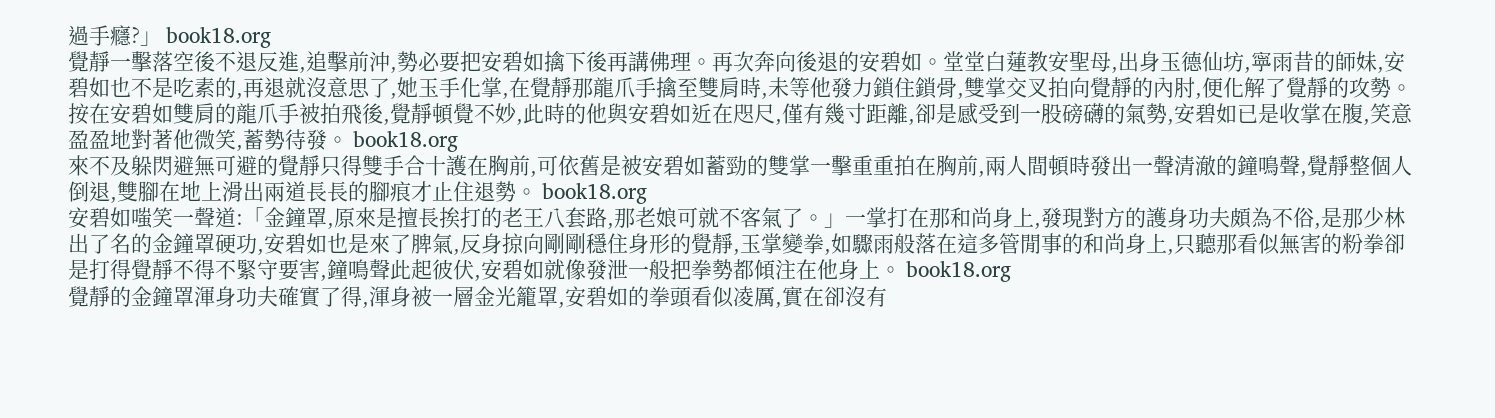過手癮?」 book18.org
覺靜一擊落空後不退反進,追擊前沖,勢必要把安碧如擒下後再講佛理。再次奔向後退的安碧如。堂堂白蓮教安聖母,出身玉德仙坊,寧雨昔的師妹,安碧如也不是吃素的,再退就沒意思了,她玉手化掌,在覺靜那龍爪手擒至雙肩時,未等他發力鎖住鎖骨,雙掌交叉拍向覺靜的內肘,便化解了覺靜的攻勢。按在安碧如雙肩的龍爪手被拍飛後,覺靜頓覺不妙,此時的他與安碧如近在咫尺,僅有幾寸距離,卻是感受到一股磅礴的氣勢,安碧如已是收掌在腹,笑意盈盈地對著他微笑,蓄勢待發。 book18.org
來不及躲閃避無可避的覺靜只得雙手合十護在胸前,可依舊是被安碧如蓄勁的雙掌一擊重重拍在胸前,兩人間頓時發出一聲清澈的鐘鳴聲,覺靜整個人倒退,雙腳在地上滑出兩道長長的腳痕才止住退勢。 book18.org
安碧如嗤笑一聲道:「金鐘罩,原來是擅長挨打的老王八套路,那老娘可就不客氣了。」一掌打在那和尚身上,發現對方的護身功夫頗為不俗,是那少林出了名的金鐘罩硬功,安碧如也是來了脾氣,反身掠向剛剛穩住身形的覺靜,玉掌變拳,如驟雨般落在這多管閒事的和尚身上,只聽那看似無害的粉拳卻是打得覺靜不得不緊守要害,鐘鳴聲此起彼伏,安碧如就像發泄一般把拳勢都傾注在他身上。 book18.org
覺靜的金鐘罩渾身功夫確實了得,渾身被一層金光籠罩,安碧如的拳頭看似凌厲,實在卻沒有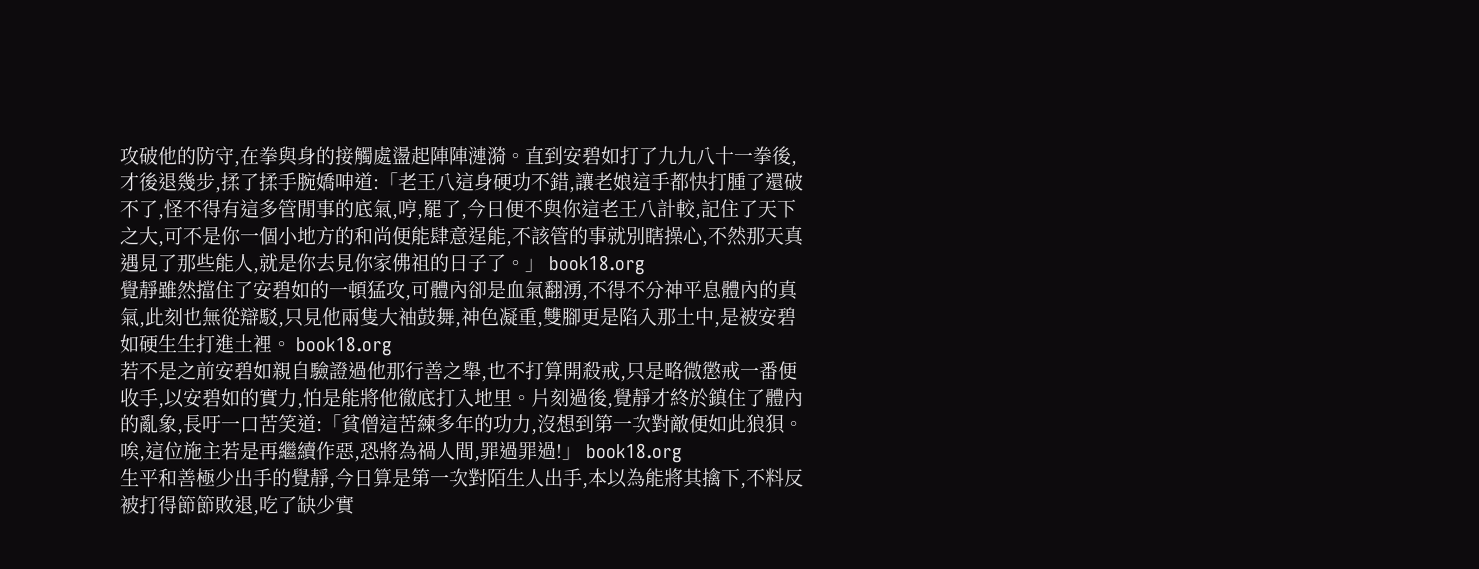攻破他的防守,在拳與身的接觸處盪起陣陣漣漪。直到安碧如打了九九八十一拳後,才後退幾步,揉了揉手腕嬌呻道:「老王八這身硬功不錯,讓老娘這手都快打腫了還破不了,怪不得有這多管閒事的底氣,哼,罷了,今日便不與你這老王八計較,記住了天下之大,可不是你一個小地方的和尚便能肆意逞能,不該管的事就別瞎操心,不然那天真遇見了那些能人,就是你去見你家佛祖的日子了。」 book18.org
覺靜雖然擋住了安碧如的一頓猛攻,可體內卻是血氣翻湧,不得不分神平息體內的真氣,此刻也無從辯駁,只見他兩隻大袖鼓舞,神色凝重,雙腳更是陷入那土中,是被安碧如硬生生打進土裡。 book18.org
若不是之前安碧如親自驗證過他那行善之舉,也不打算開殺戒,只是略微懲戒一番便收手,以安碧如的實力,怕是能將他徹底打入地里。片刻過後,覺靜才終於鎮住了體內的亂象,長吁一口苦笑道:「貧僧這苦練多年的功力,沒想到第一次對敵便如此狼狽。唉,這位施主若是再繼續作惡,恐將為禍人間,罪過罪過!」 book18.org
生平和善極少出手的覺靜,今日算是第一次對陌生人出手,本以為能將其擒下,不料反被打得節節敗退,吃了缺少實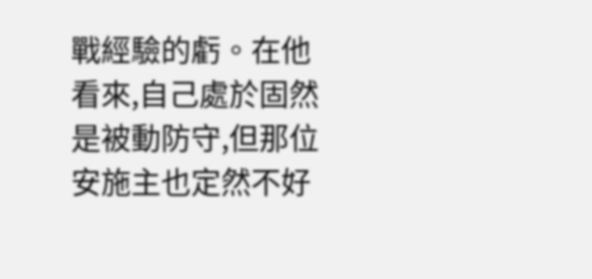戰經驗的虧。在他看來,自己處於固然是被動防守,但那位安施主也定然不好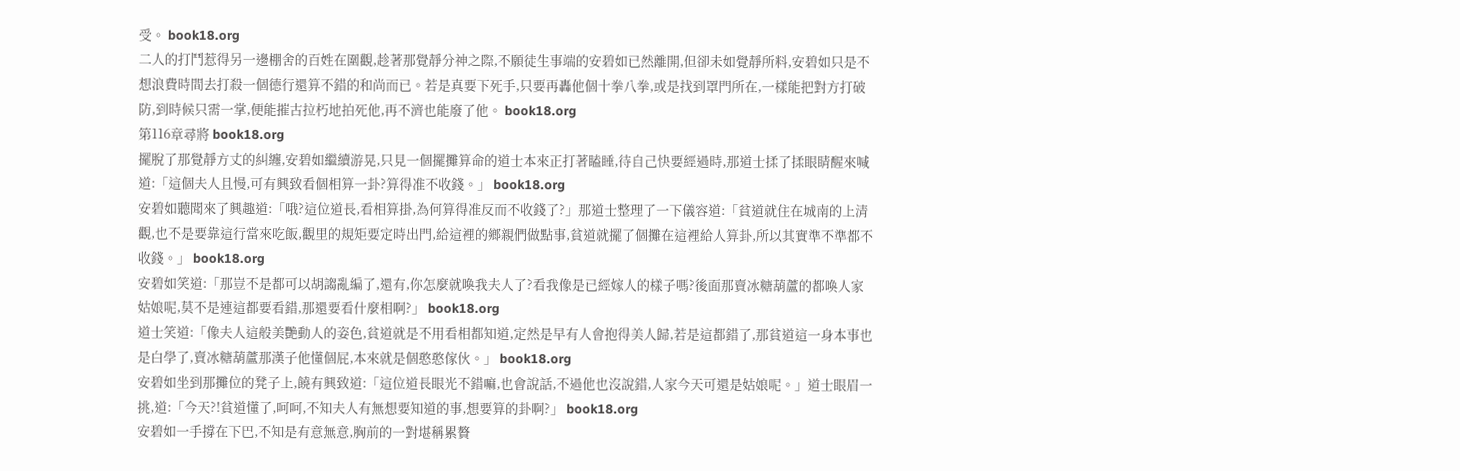受。 book18.org
二人的打鬥惹得另一邊棚舍的百姓在圍觀,趁著那覺靜分神之際,不願徒生事端的安碧如已然離開,但卻未如覺靜所料,安碧如只是不想浪費時間去打殺一個德行還算不錯的和尚而已。若是真要下死手,只要再轟他個十拳八拳,或是找到罩門所在,一樣能把對方打破防,到時候只需一掌,便能摧古拉朽地拍死他,再不濟也能廢了他。 book18.org
第116章尋將 book18.org
擺脫了那覺靜方丈的糾纏,安碧如繼續游晃,只見一個擺攤算命的道士本來正打著瞌睡,待自己快要經過時,那道士揉了揉眼睛醒來喊道:「這個夫人且慢,可有興致看個相算一卦?算得准不收錢。」 book18.org
安碧如聽聞來了興趣道:「哦?這位道長,看相算掛,為何算得准反而不收錢了?」那道士整理了一下儀容道:「貧道就住在城南的上清觀,也不是要靠這行當來吃飯,觀里的規矩要定時出門,給這裡的鄉親們做點事,貧道就擺了個攤在這裡給人算卦,所以其實準不準都不收錢。」 book18.org
安碧如笑道:「那豈不是都可以胡謅亂編了,還有,你怎麼就喚我夫人了?看我像是已經嫁人的樣子嗎?後面那賣冰糖葫蘆的都喚人家姑娘呢,莫不是連這都要看錯,那還要看什麼相啊?」 book18.org
道士笑道:「像夫人這般美艷動人的姿色,貧道就是不用看相都知道,定然是早有人會抱得美人歸,若是這都錯了,那貧道這一身本事也是白學了,賣冰糖葫蘆那漢子他懂個屁,本來就是個憨憨傢伙。」 book18.org
安碧如坐到那攤位的凳子上,饒有興致道:「這位道長眼光不錯嘛,也會說話,不過他也沒說錯,人家今天可還是姑娘呢。」道士眼眉一挑,道:「今天?!貧道懂了,呵呵,不知夫人有無想要知道的事,想要算的卦啊?」 book18.org
安碧如一手撐在下巴,不知是有意無意,胸前的一對堪稱累贅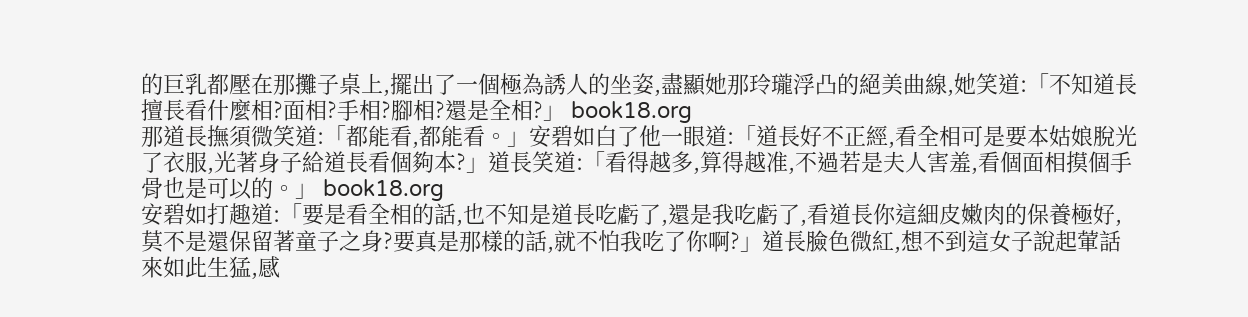的巨乳都壓在那攤子桌上,擺出了一個極為誘人的坐姿,盡顯她那玲瓏浮凸的絕美曲線,她笑道:「不知道長擅長看什麼相?面相?手相?腳相?還是全相?」 book18.org
那道長撫須微笑道:「都能看,都能看。」安碧如白了他一眼道:「道長好不正經,看全相可是要本姑娘脫光了衣服,光著身子給道長看個夠本?」道長笑道:「看得越多,算得越准,不過若是夫人害羞,看個面相摸個手骨也是可以的。」 book18.org
安碧如打趣道:「要是看全相的話,也不知是道長吃虧了,還是我吃虧了,看道長你這細皮嫩肉的保養極好,莫不是還保留著童子之身?要真是那樣的話,就不怕我吃了你啊?」道長臉色微紅,想不到這女子說起葷話來如此生猛,感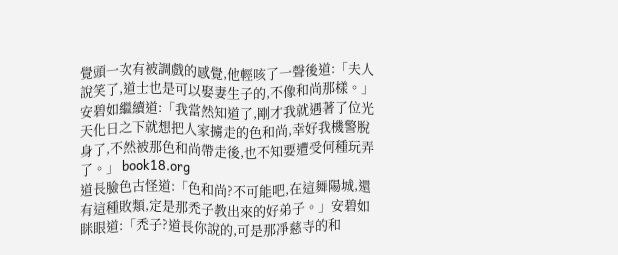覺頭一次有被調戲的感覺,他輕咳了一聲後道:「夫人說笑了,道士也是可以娶妻生子的,不像和尚那樣。」安碧如繼續道:「我當然知道了,剛才我就遇著了位光天化日之下就想把人家擄走的色和尚,幸好我機警脫身了,不然被那色和尚帶走後,也不知要遭受何種玩弄了。」 book18.org
道長臉色古怪道:「色和尚?不可能吧,在這舞陽城,還有這種敗類,定是那禿子教出來的好弟子。」安碧如眯眼道:「禿子?道長你說的,可是那凈慈寺的和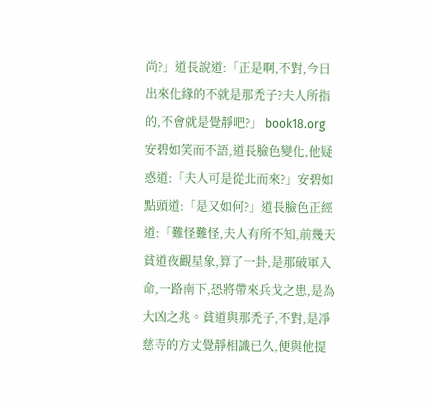尚?」道長說道:「正是啊,不對,今日出來化緣的不就是那禿子?夫人所指的,不會就是覺靜吧?」 book18.org
安碧如笑而不語,道長臉色變化,他疑惑道:「夫人可是從北而來?」安碧如點頭道:「是又如何?」道長臉色正經道:「難怪難怪,夫人有所不知,前幾天貧道夜觀星象,算了一卦,是那破軍入命,一路南下,恐將帶來兵戈之患,是為大凶之兆。貧道與那禿子,不對,是凈慈寺的方丈覺靜相識已久,便與他提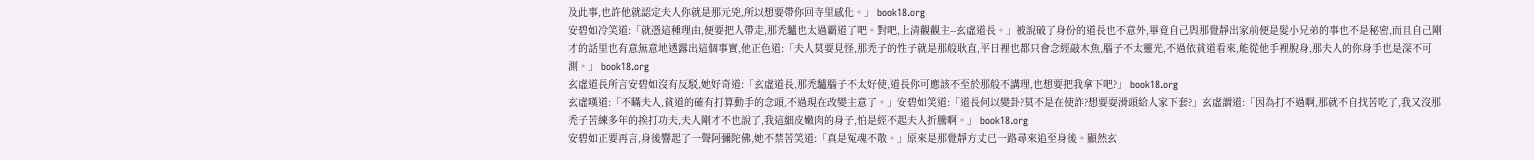及此事,也許他就認定夫人你就是那元兇,所以想要帶你回寺里感化。」 book18.org
安碧如冷笑道:「就憑這種理由,便要把人帶走,那禿驢也太過霸道了吧。對吧,上清觀觀主--玄虛道長。」被說破了身份的道長也不意外,畢竟自己與那覺靜出家前便是髮小兄弟的事也不是秘密,而且自己剛才的話里也有意無意地透露出這個事實,他正色道:「夫人莫要見怪,那禿子的性子就是那般耿直,平日裡也都只會念經敲木魚,腦子不太靈光,不過依貧道看來,能從他手裡脫身,那夫人的你身手也是深不可測。」 book18.org
玄虛道長所言安碧如沒有反駁,她好奇道:「玄虛道長,那禿驢腦子不太好使,道長你可應該不至於那般不講理,也想要把我拿下吧?」 book18.org
玄虛嘆道:「不瞞夫人,貧道的確有打算動手的念頭,不過現在改變主意了。」安碧如笑道:「道長何以變卦?莫不是在使詐?想要耍滑頭給人家下套?」玄虛謂道:「因為打不過啊,那就不自找苦吃了,我又沒那禿子苦練多年的挨打功夫,夫人剛才不也說了,我這細皮嫩肉的身子,怕是經不起夫人折騰啊。」 book18.org
安碧如正要再言,身後響起了一聲阿彌陀佛,她不禁苦笑道:「真是冤魂不散。」原來是那覺靜方丈已一路尋來追至身後。顯然玄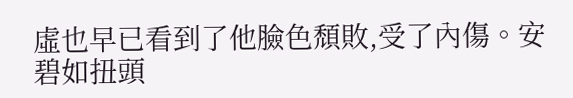虛也早已看到了他臉色頹敗,受了內傷。安碧如扭頭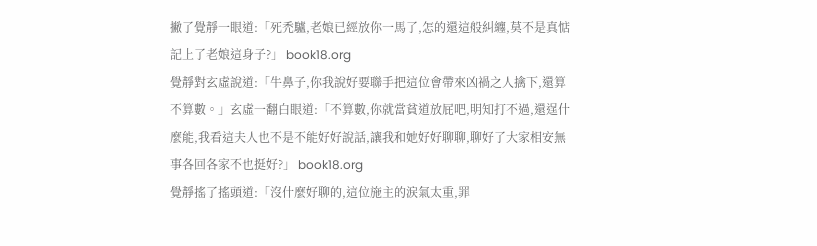撇了覺靜一眼道:「死禿驢,老娘已經放你一馬了,怎的還這般糾纏,莫不是真惦記上了老娘這身子?」 book18.org
覺靜對玄虛說道:「牛鼻子,你我說好要聯手把這位會帶來凶禍之人擒下,還算不算數。」玄虛一翻白眼道:「不算數,你就當貧道放屁吧,明知打不過,還逞什麼能,我看這夫人也不是不能好好說話,讓我和她好好聊聊,聊好了大家相安無事各回各家不也挺好?」 book18.org
覺靜搖了搖頭道:「沒什麼好聊的,這位施主的涙氣太重,罪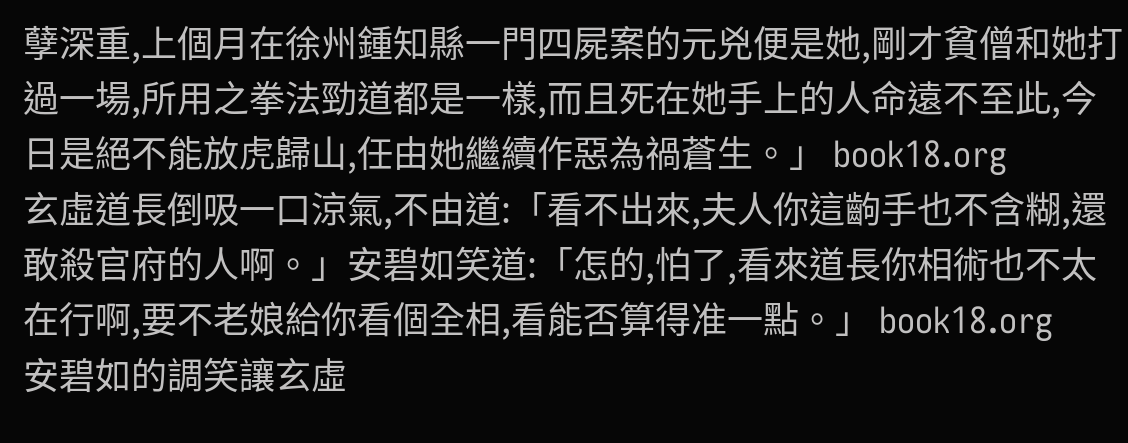孽深重,上個月在徐州鍾知縣一門四屍案的元兇便是她,剛才貧僧和她打過一場,所用之拳法勁道都是一樣,而且死在她手上的人命遠不至此,今日是絕不能放虎歸山,任由她繼續作惡為禍蒼生。」 book18.org
玄虛道長倒吸一口涼氣,不由道:「看不出來,夫人你這齣手也不含糊,還敢殺官府的人啊。」安碧如笑道:「怎的,怕了,看來道長你相術也不太在行啊,要不老娘給你看個全相,看能否算得准一點。」 book18.org
安碧如的調笑讓玄虛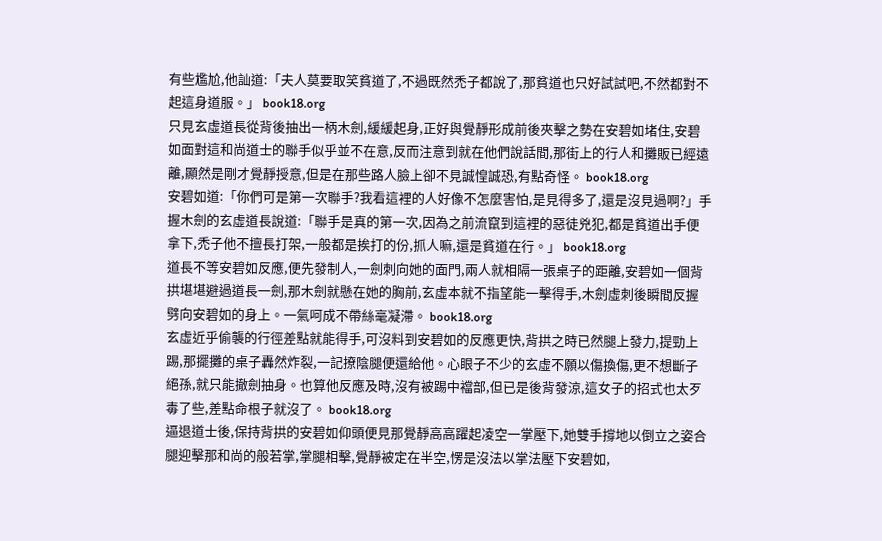有些尷尬,他訕道:「夫人莫要取笑貧道了,不過既然禿子都說了,那貧道也只好試試吧,不然都對不起這身道服。」 book18.org
只見玄虛道長從背後抽出一柄木劍,緩緩起身,正好與覺靜形成前後夾擊之勢在安碧如堵住,安碧如面對這和尚道士的聯手似乎並不在意,反而注意到就在他們說話間,那街上的行人和攤販已經遠離,顯然是剛才覺靜授意,但是在那些路人臉上卻不見誠惶誠恐,有點奇怪。 book18.org
安碧如道:「你們可是第一次聯手?我看這裡的人好像不怎麼害怕,是見得多了,還是沒見過啊?」手握木劍的玄虛道長說道:「聯手是真的第一次,因為之前流竄到這裡的惡徒兇犯,都是貧道出手便拿下,禿子他不擅長打架,一般都是挨打的份,抓人嘛,還是貧道在行。」 book18.org
道長不等安碧如反應,便先發制人,一劍刺向她的面門,兩人就相隔一張桌子的距離,安碧如一個背拱堪堪避過道長一劍,那木劍就懸在她的胸前,玄虛本就不指望能一擊得手,木劍虛刺後瞬間反握劈向安碧如的身上。一氣呵成不帶絲毫凝滯。 book18.org
玄虛近乎偷襲的行徑差點就能得手,可沒料到安碧如的反應更快,背拱之時已然腿上發力,提勁上踢,那擺攤的桌子轟然炸裂,一記撩陰腿便還給他。心眼子不少的玄虛不願以傷換傷,更不想斷子絕孫,就只能撤劍抽身。也算他反應及時,沒有被踢中襠部,但已是後背發涼,這女子的招式也太歹毒了些,差點命根子就沒了。 book18.org
逼退道士後,保持背拱的安碧如仰頭便見那覺靜高高躍起凌空一掌壓下,她雙手撐地以倒立之姿合腿迎擊那和尚的般若掌,掌腿相擊,覺靜被定在半空,愣是沒法以掌法壓下安碧如,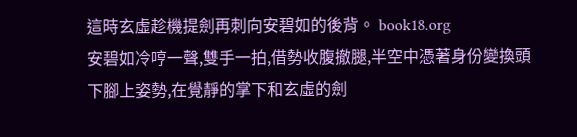這時玄虛趁機提劍再刺向安碧如的後背。 book18.org
安碧如冷哼一聲,雙手一拍,借勢收腹撤腿,半空中憑著身份變換頭下腳上姿勢,在覺靜的掌下和玄虛的劍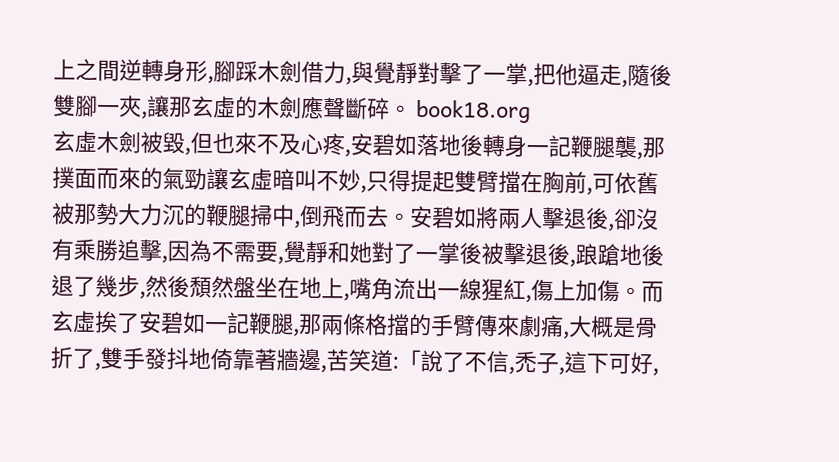上之間逆轉身形,腳踩木劍借力,與覺靜對擊了一掌,把他逼走,隨後雙腳一夾,讓那玄虛的木劍應聲斷碎。 book18.org
玄虛木劍被毀,但也來不及心疼,安碧如落地後轉身一記鞭腿襲,那撲面而來的氣勁讓玄虛暗叫不妙,只得提起雙臂擋在胸前,可依舊被那勢大力沉的鞭腿掃中,倒飛而去。安碧如將兩人擊退後,卻沒有乘勝追擊,因為不需要,覺靜和她對了一掌後被擊退後,踉蹌地後退了幾步,然後頹然盤坐在地上,嘴角流出一線猩紅,傷上加傷。而玄虛挨了安碧如一記鞭腿,那兩條格擋的手臂傳來劇痛,大概是骨折了,雙手發抖地倚靠著牆邊,苦笑道:「說了不信,禿子,這下可好,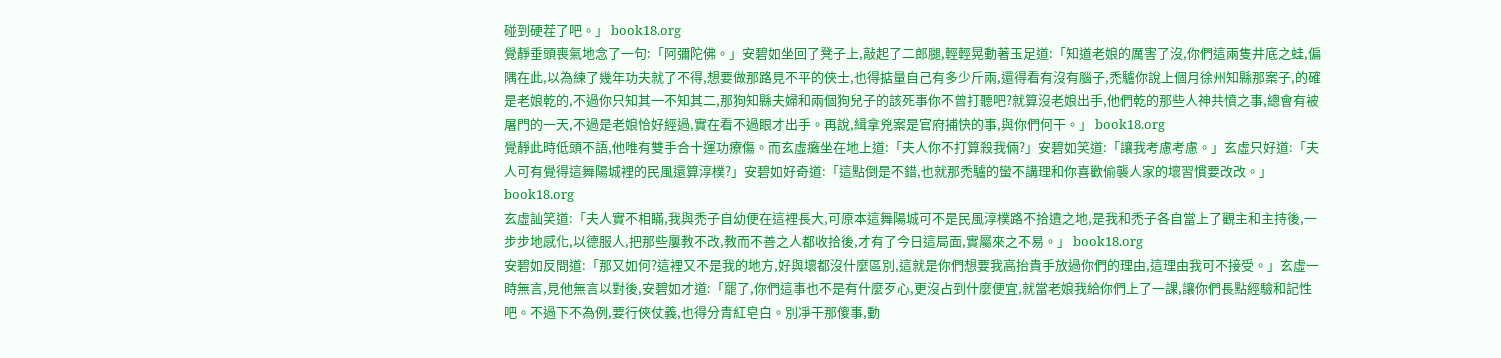碰到硬茬了吧。」 book18.org
覺靜垂頭喪氣地念了一句:「阿彌陀佛。」安碧如坐回了凳子上,敲起了二郎腿,輕輕晃動著玉足道:「知道老娘的厲害了沒,你們這兩隻井底之蛙,偏隅在此,以為練了幾年功夫就了不得,想要做那路見不平的俠士,也得掂量自己有多少斤兩,還得看有沒有腦子,禿驢你說上個月徐州知縣那案子,的確是老娘乾的,不過你只知其一不知其二,那狗知縣夫婦和兩個狗兒子的該死事你不曾打聽吧?就算沒老娘出手,他們乾的那些人神共憤之事,總會有被屠門的一天,不過是老娘恰好經過,實在看不過眼才出手。再說,緝拿兇案是官府捕快的事,與你們何干。」 book18.org
覺靜此時低頭不語,他唯有雙手合十運功療傷。而玄虛癱坐在地上道:「夫人你不打算殺我倆?」安碧如笑道:「讓我考慮考慮。」玄虛只好道:「夫人可有覺得這舞陽城裡的民風還算淳樸?」安碧如好奇道:「這點倒是不錯,也就那禿驢的蠻不講理和你喜歡偷襲人家的壞習慣要改改。」 book18.org
玄虛訕笑道:「夫人實不相瞞,我與禿子自幼便在這裡長大,可原本這舞陽城可不是民風淳樸路不拾遺之地,是我和禿子各自當上了觀主和主持後,一步步地感化,以德服人,把那些屢教不改,教而不善之人都收拾後,才有了今日這局面,實屬來之不易。」 book18.org
安碧如反問道:「那又如何?這裡又不是我的地方,好與壞都沒什麼區別,這就是你們想要我高抬貴手放過你們的理由,這理由我可不接受。」玄虛一時無言,見他無言以對後,安碧如才道:「罷了,你們這事也不是有什麼歹心,更沒占到什麼便宜,就當老娘我給你們上了一課,讓你們長點經驗和記性吧。不過下不為例,要行俠仗義,也得分青紅皂白。別凈干那傻事,動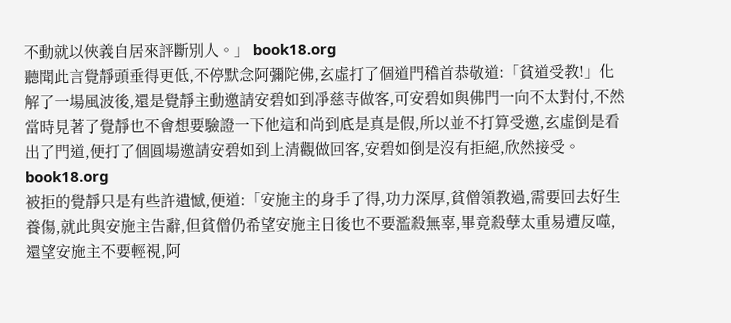不動就以俠義自居來評斷別人。」 book18.org
聽聞此言覺靜頭垂得更低,不停默念阿彌陀佛,玄虛打了個道門稽首恭敬道:「貧道受教!」化解了一場風波後,還是覺靜主動邀請安碧如到凈慈寺做客,可安碧如與佛門一向不太對付,不然當時見著了覺靜也不會想要驗證一下他這和尚到底是真是假,所以並不打算受邀,玄虛倒是看出了門道,便打了個圓場邀請安碧如到上清觀做回客,安碧如倒是沒有拒絕,欣然接受。 book18.org
被拒的覺靜只是有些許遺憾,便道:「安施主的身手了得,功力深厚,貧僧領教過,需要回去好生養傷,就此與安施主告辭,但貧僧仍希望安施主日後也不要濫殺無辜,畢竟殺孽太重易遭反噬,還望安施主不要輕視,阿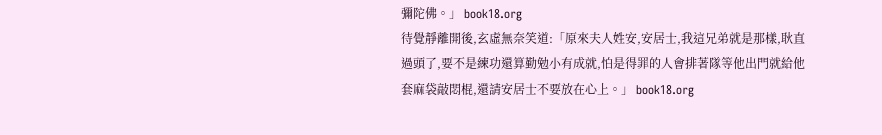彌陀佛。」 book18.org
待覺靜離開後,玄虛無奈笑道:「原來夫人姓安,安居士,我這兄弟就是那樣,耿直過頭了,要不是練功還算勤勉小有成就,怕是得罪的人會排著隊等他出門就給他套麻袋敲悶棍,還請安居士不要放在心上。」 book18.org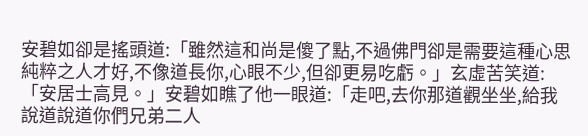安碧如卻是搖頭道:「雖然這和尚是傻了點,不過佛門卻是需要這種心思純粹之人才好,不像道長你,心眼不少,但卻更易吃虧。」玄虛苦笑道:「安居士高見。」安碧如瞧了他一眼道:「走吧,去你那道觀坐坐,給我說道說道你們兄弟二人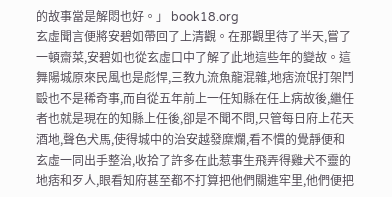的故事當是解悶也好。」 book18.org
玄虛聞言便將安碧如帶回了上清觀。在那觀里待了半天,嘗了一頓齋菜,安碧如也從玄虛口中了解了此地這些年的變故。這舞陽城原來民風也是彪悍,三教九流魚龍混雜,地痞流氓打架鬥毆也不是稀奇事,而自從五年前上一任知縣在任上病故後,繼任者也就是現在的知縣上任後,卻是不聞不問,只管每日府上花天酒地,聲色犬馬,使得城中的治安越發糜爛,看不慣的覺靜便和玄虛一同出手整治,收拾了許多在此惹事生飛弄得雞犬不靈的地痞和歹人,眼看知府甚至都不打算把他們關進牢里,他們便把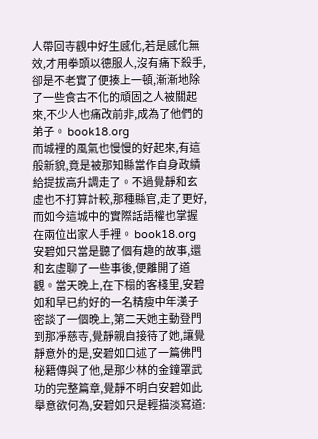人帶回寺觀中好生感化,若是感化無效,才用拳頭以德服人,沒有痛下殺手,卻是不老實了便揍上一頓,漸漸地除了一些食古不化的頑固之人被關起來,不少人也痛改前非,成為了他們的弟子。 book18.org
而城裡的風氣也慢慢的好起來,有這般新貌,竟是被那知縣當作自身政績給提拔高升調走了。不過覺靜和玄虛也不打算計較,那種縣官,走了更好,而如今這城中的實際話語權也掌握在兩位出家人手裡。 book18.org
安碧如只當是聽了個有趣的故事,還和玄虛聊了一些事後,便離開了道觀。當天晚上,在下榻的客棧里,安碧如和早已約好的一名精瘦中年漢子密談了一個晚上,第二天她主動登門到那凈慈寺,覺靜親自接待了她,讓覺靜意外的是,安碧如口述了一篇佛門秘籍傳與了他,是那少林的金鐘罩武功的完整篇章,覺靜不明白安碧如此舉意欲何為,安碧如只是輕描淡寫道: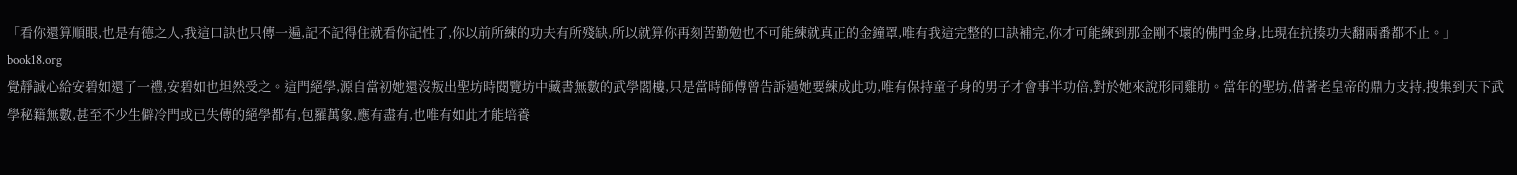「看你還算順眼,也是有德之人,我這口訣也只傳一遍,記不記得住就看你記性了,你以前所練的功夫有所殘缺,所以就算你再刻苦勤勉也不可能練就真正的金鐘罩,唯有我這完整的口訣補完,你才可能練到那金剛不壞的佛門金身,比現在抗揍功夫翻兩番都不止。」 book18.org
覺靜誠心給安碧如還了一禮,安碧如也坦然受之。這門絕學,源自當初她還沒叛出聖坊時閱覽坊中藏書無數的武學閣樓,只是當時師傅曾告訴過她要練成此功,唯有保持童子身的男子才會事半功倍,對於她來說形同雞肋。當年的聖坊,借著老皇帝的鼎力支持,搜集到天下武學秘籍無數,甚至不少生僻冷門或已失傳的絕學都有,包羅萬象,應有盡有,也唯有如此才能培養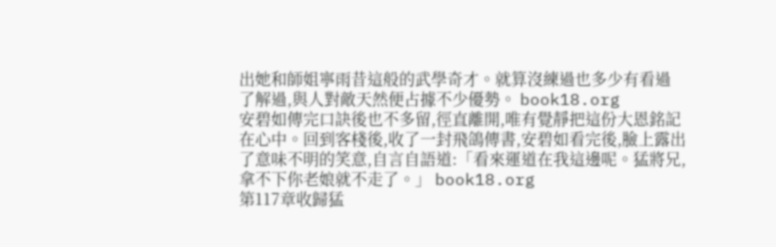出她和師姐寧雨昔這般的武學奇才。就算沒練過也多少有看過了解過,與人對敵天然便占據不少優勢。 book18.org
安碧如傳完口訣後也不多留,徑直離開,唯有覺靜把這份大恩銘記在心中。回到客棧後,收了一封飛鴿傳書,安碧如看完後,臉上露出了意味不明的笑意,自言自語道:「看來運道在我這邊呢。猛將兄,拿不下你老娘就不走了。」 book18.org
第117章收歸猛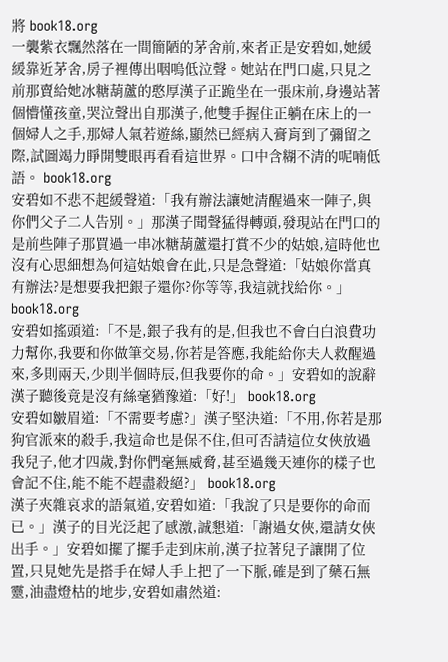將 book18.org
一襲紫衣飄然落在一間簡陋的茅舍前,來者正是安碧如,她緩緩靠近茅舍,房子裡傳出咽嗚低泣聲。她站在門口處,只見之前那賣給她冰糖葫蘆的憨厚漢子正跪坐在一張床前,身邊站著個懵懂孩童,哭泣聲出自那漢子,他雙手握住正躺在床上的一個婦人之手,那婦人氣若遊絲,顯然已經病入膏肓到了彌留之際,試圖竭力睜開雙眼再看看這世界。口中含糊不清的呢喃低語。 book18.org
安碧如不悲不起緩聲道:「我有辦法讓她清醒過來一陣子,與你們父子二人告別。」那漢子聞聲猛得轉頭,發現站在門口的是前些陣子那買過一串冰糖葫蘆還打賞不少的姑娘,這時他也沒有心思細想為何這姑娘會在此,只是急聲道:「姑娘你當真有辦法?是想要我把銀子還你?你等等,我這就找給你。」 book18.org
安碧如搖頭道:「不是,銀子我有的是,但我也不會白白浪費功力幫你,我要和你做筆交易,你若是答應,我能給你夫人救醒過來,多則兩天,少則半個時辰,但我要你的命。」安碧如的說辭漢子聽後竟是沒有絲毫猶豫道:「好!」 book18.org
安碧如皺眉道:「不需要考慮?」漢子堅決道:「不用,你若是那狗官派來的殺手,我這命也是保不住,但可否請這位女俠放過我兒子,他才四歲,對你們毫無威脅,甚至過幾天連你的樣子也會記不住,能不能不趕盡殺絕?」 book18.org
漢子夾雜哀求的語氣道,安碧如道:「我說了只是要你的命而已。」漢子的目光泛起了感激,誠懇道:「謝過女俠,還請女俠出手。」安碧如擺了擺手走到床前,漢子拉著兒子讓開了位置,只見她先是搭手在婦人手上把了一下脈,確是到了藥石無靈,油盡燈枯的地步,安碧如肅然道: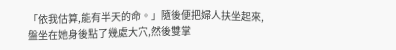「依我估算,能有半天的命。」隨後便把婦人扶坐起來,盤坐在她身後點了幾處大穴,然後雙掌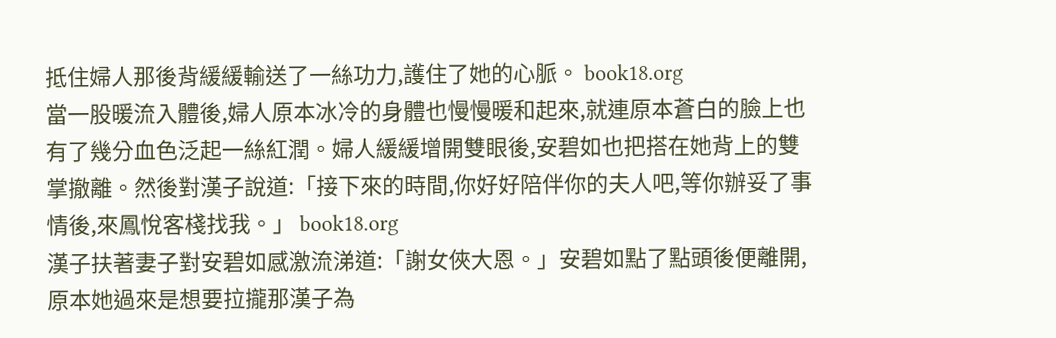抵住婦人那後背緩緩輸送了一絲功力,護住了她的心脈。 book18.org
當一股暖流入體後,婦人原本冰冷的身體也慢慢暖和起來,就連原本蒼白的臉上也有了幾分血色泛起一絲紅潤。婦人緩緩增開雙眼後,安碧如也把搭在她背上的雙掌撤離。然後對漢子說道:「接下來的時間,你好好陪伴你的夫人吧,等你辦妥了事情後,來鳳悅客棧找我。」 book18.org
漢子扶著妻子對安碧如感激流涕道:「謝女俠大恩。」安碧如點了點頭後便離開,原本她過來是想要拉攏那漢子為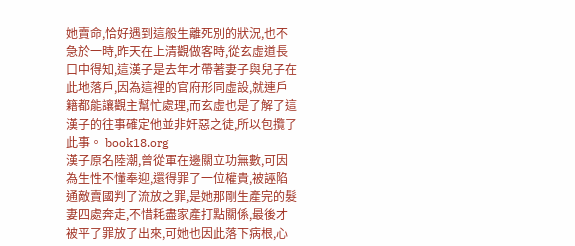她賣命,恰好遇到這般生離死別的狀況,也不急於一時,昨天在上清觀做客時,從玄虛道長口中得知,這漢子是去年才帶著妻子與兒子在此地落戶,因為這裡的官府形同虛設,就連戶籍都能讓觀主幫忙處理,而玄虛也是了解了這漢子的往事確定他並非奸惡之徒,所以包攬了此事。 book18.org
漢子原名陸潮,曾從軍在邊關立功無數,可因為生性不懂奉迎,還得罪了一位權貴,被誣陷通敵賣國判了流放之罪,是她那剛生產完的髮妻四處奔走,不惜耗盡家產打點關係,最後才被平了罪放了出來,可她也因此落下病根,心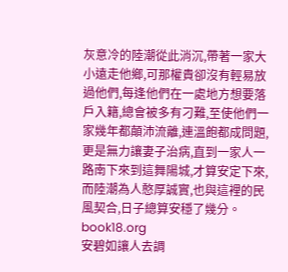灰意冷的陸潮從此消沉,帶著一家大小遠走他鄉,可那權貴卻沒有輕易放過他們,每逢他們在一處地方想要落戶入籍,總會被多有刁難,至使他們一家幾年都顛沛流離,連溫飽都成問題,更是無力讓妻子治病,直到一家人一路南下來到這舞陽城,才算安定下來,而陸潮為人憨厚誠實,也與這裡的民風契合,日子總算安穩了幾分。 book18.org
安碧如讓人去調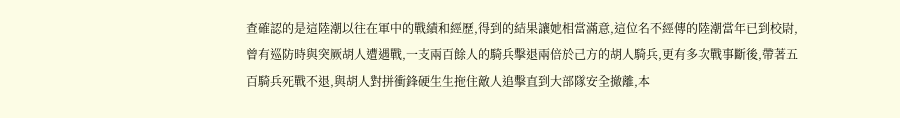查確認的是這陸潮以往在軍中的戰績和經歷,得到的結果讓她相當滿意,這位名不經傳的陸潮當年已到校尉,曾有巡防時與突厥胡人遭遇戰,一支兩百餘人的騎兵擊退兩倍於己方的胡人騎兵,更有多次戰事斷後,帶著五百騎兵死戰不退,與胡人對拼衝鋒硬生生拖住敵人追擊直到大部隊安全撤離,本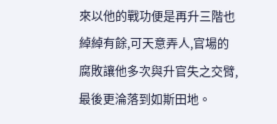來以他的戰功便是再升三階也綽綽有餘,可天意弄人,官場的腐敗讓他多次與升官失之交臂,最後更淪落到如斯田地。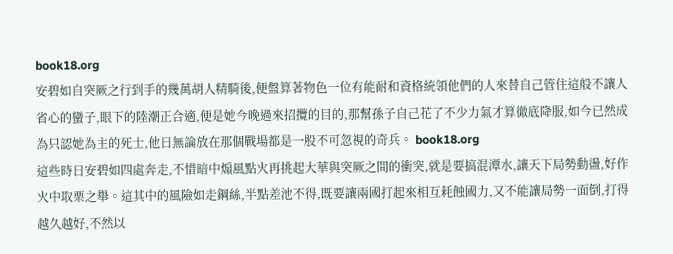book18.org
安碧如自突厥之行到手的幾萬胡人精騎後,便盤算著物色一位有能耐和資格統領他們的人來替自己管住這般不讓人省心的蠻子,眼下的陸潮正合適,便是她今晚過來招攬的目的,那幫孫子自己花了不少力氣才算徹底降服,如今已然成為只認她為主的死士,他日無論放在那個戰場都是一股不可忽視的奇兵。 book18.org
這些時日安碧如四處奔走,不惜暗中煽風點火再挑起大華與突厥之間的衝突,就是要搞混潭水,讓天下局勢動盪,好作火中取栗之舉。這其中的風險如走鋼絲,半點差池不得,既要讓兩國打起來相互耗蝕國力,又不能讓局勢一面倒,打得越久越好,不然以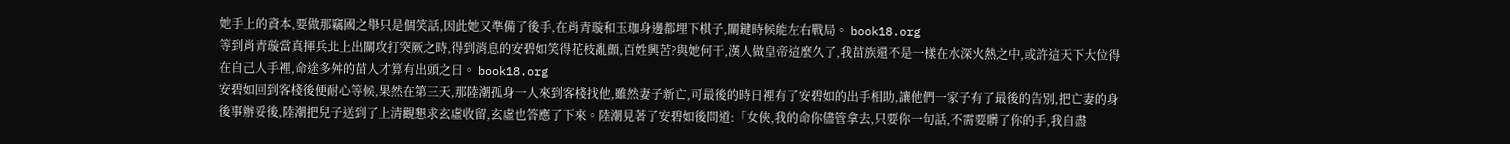她手上的資本,要做那竊國之舉只是個笑話,因此她又準備了後手,在肖青璇和玉珈身邊都埋下棋子,關鍵時候能左右戰局。 book18.org
等到肖青璇當真揮兵北上出關攻打突厥之時,得到消息的安碧如笑得花枝亂顫,百姓興苦?與她何干,漢人做皇帝這麼久了,我苗族還不是一樣在水深火熱之中,或許這天下大位得在自己人手裡,命途多舛的苗人才算有出頭之日。 book18.org
安碧如回到客棧後便耐心等候,果然在第三天,那陸潮孤身一人來到客棧找他,雖然妻子新亡,可最後的時日裡有了安碧如的出手相助,讓他們一家子有了最後的告別,把亡妻的身後事辦妥後,陸潮把兒子送到了上清觀懇求玄虛收留,玄虛也答應了下來。陸潮見著了安碧如後問道:「女俠,我的命你儘管拿去,只要你一句話,不需要髒了你的手,我自盡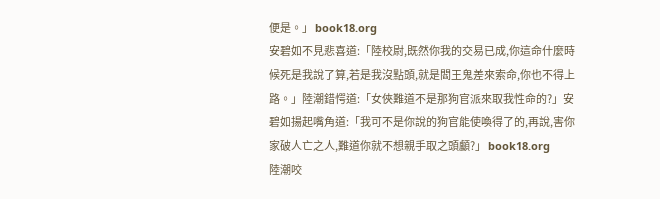便是。」 book18.org
安碧如不見悲喜道:「陸校尉,既然你我的交易已成,你這命什麼時候死是我說了算,若是我沒點頭,就是閻王鬼差來索命,你也不得上路。」陸潮錯愕道:「女俠難道不是那狗官派來取我性命的?」安碧如揚起嘴角道:「我可不是你說的狗官能使喚得了的,再說,害你家破人亡之人,難道你就不想親手取之頭顱?」 book18.org
陸潮咬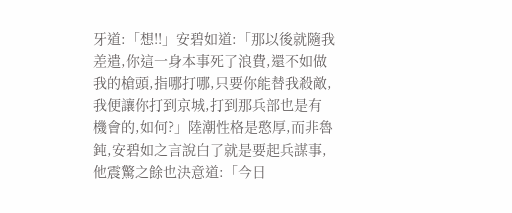牙道:「想!!」安碧如道:「那以後就隨我差遣,你這一身本事死了浪費,還不如做我的槍頭,指哪打哪,只要你能替我殺敵,我便讓你打到京城,打到那兵部也是有機會的,如何?」陸潮性格是憨厚,而非魯鈍,安碧如之言說白了就是要起兵謀事,他震驚之餘也決意道:「今日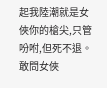起我陸潮就是女俠你的槍尖,只管吩咐,但死不退。敢問女俠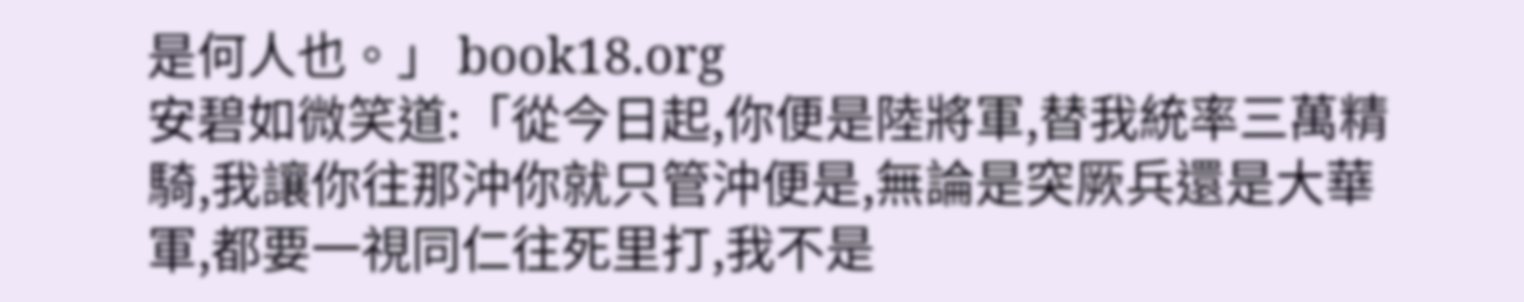是何人也。」 book18.org
安碧如微笑道:「從今日起,你便是陸將軍,替我統率三萬精騎,我讓你往那沖你就只管沖便是,無論是突厥兵還是大華軍,都要一視同仁往死里打,我不是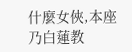什麼女俠,本座乃白蓮教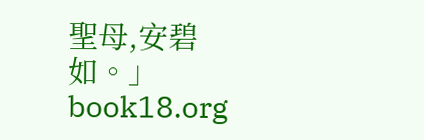聖母,安碧如。」book18.org